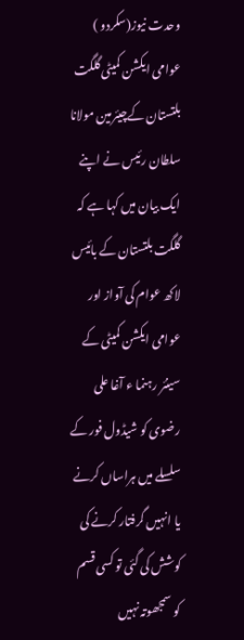وحدت نیوز(سکردو )  عوامی ایکشن کمیٹی گلگت  بلتستان کےچیئرمین مولانا سلطان رئیس نے اپنے ایک بیان میں کہا ہے کہ گلگت بلتستان کے بائیس لاکھ عوام کی آواز اور عوامی ایکشن کمیٹی کے سینئر رہنما ء آغا علی رضوی کو شیڈول فور کے سلسلے میں ہراساں کرنے یا انہیں گرفتار کرنے کی کوشش کی گئی تو کسی قسم کو سمجھوتہ نہیں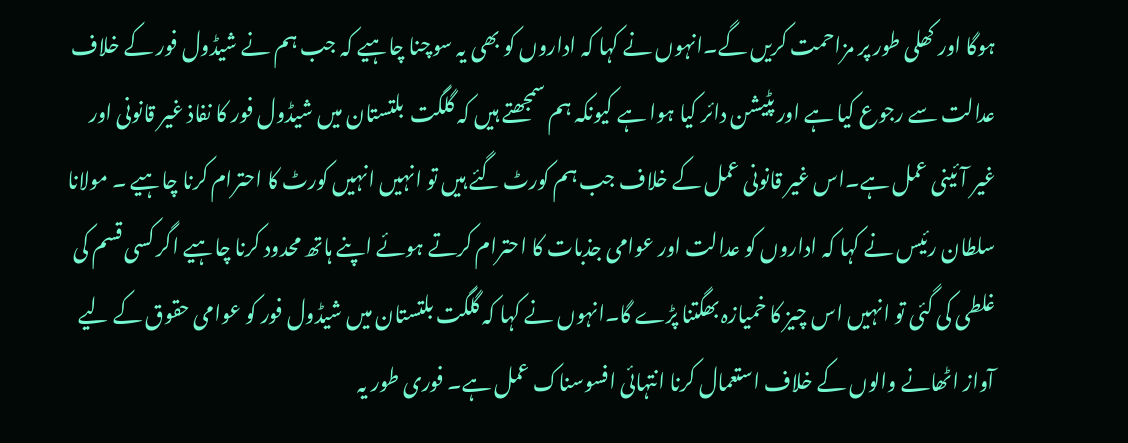ہوگا اور کھلی طور پر مزاحمت کریں گے۔انہوں نے کہا کہ اداروں کو بھی یہ سوچنا چاہیے کہ جب ہم نے شیڈول فور کے خلاف عدالت سے رجوع کیا ہے اور پٹیشن دائر کیا ہوا ہے کیونکہ ہم سمجھتے ہیں کہ گلگت  بلتستان میں شیڈول فور کا نفاذ غیر قانونی اور غیر آئینی عمل ہے۔اس غیر قانونی عمل کے خلاف جب ہم کورٹ گئے ہیں تو انہیں انہیں کورٹ کا احترام کرنا چاہیے ۔ مولانا سلطان رئیس نے کہا کہ اداروں کو عدالت اور عوامی جذبات کا احترام کرتے ہوئے اپنے ہاتھ محدود کرنا چاہیے اگر کسی قسم کی غلطی کی گئی تو انہیں اس چیز کا خمیازہ بھگتنا پڑے گا۔انہوں نے کہا کہ گلگت بلتستان میں شیڈول فور کو عوامی حقوق کے لیے آواز اٹھانے والوں کے خلاف استعمال کرنا انتہائی افسوسناک عمل ہے۔ فوری طور یہ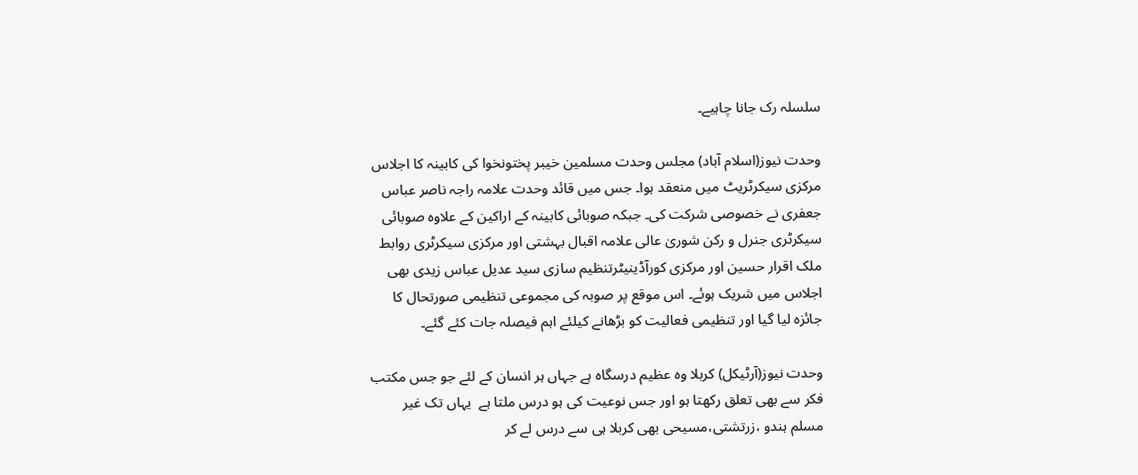سلسلہ رک جانا چاہیے۔

وحدت نیوز(اسلام آباد) مجلس وحدت مسلمین خیبر پختونخوا کی کابینہ کا اجلاس مرکزی سیکرٹریٹ میں منعقد ہوا۔ جس میں قائد وحدت علامہ راجہ ناصر عباس جعفری نے خصوصی شرکت کی۔ جبکہ صوبائی کابینہ کے اراکین کے علاوہ صوبائی سیکرٹری جنرل و رکن شوریٰ عالی علامہ اقبال بہشتی اور مرکزی سیکرٹری روابط ملک اقرار حسین اور مرکزی کورآڈینیٹرتنظیم سازی سید عدیل عباس زیدی بھی اجلاس میں شریک ہوئے۔ اس موقع پر صوبہ کی مجموعی تنظیمی صورتحال کا جائزہ لیا گیا اور تنظیمی فعالیت کو بڑھانے کیلئے اہم فیصلہ جات کئے گئے۔

وحدت نیوز(آرٹیکل) کربلا وہ عظیم درسگاہ ہے جہاں ہر انسان کے لئے جو جس مکتب فکر سے بھی تعلق رکھتا ہو اور جس نوعیت کی ہو درس ملتا ہے  یہاں تک غیر مسلم ہندو ،زرتشتی،مسیحی بھی کربلا ہی سے درس لے کر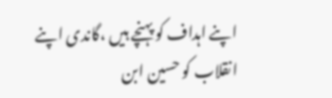اپنے اہداف کو پہنچے ہیں ،گاندی اپنے انقلاب کو حسین ابن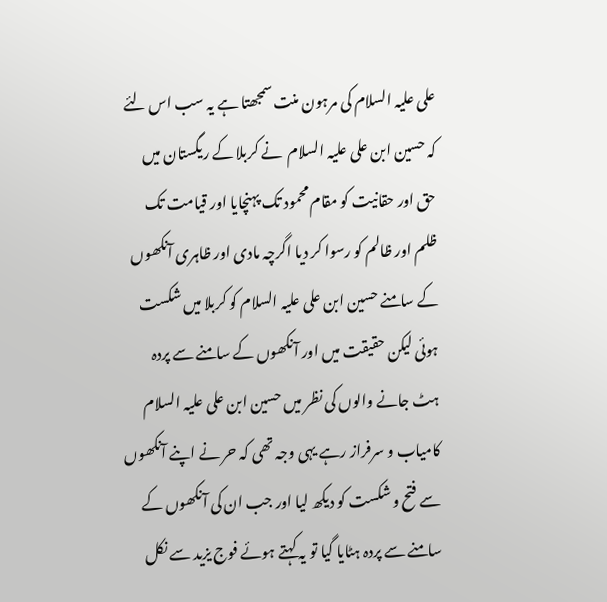علی علیہ السلام کی مرہون منت سمجھتا ہے یہ سب اس لئے کہ حسین ابن علی علیہ السلام  نے کربلا کے ریگستان میں حق اور حقانیت کو مقام محمود تک پہنچایا اور قیامت تک ظلم اور ظالم کو رسوا کر دیا اگرچہ مادی اور ظاہری آنکھوں  کے سامنے حسین ابن علی علیہ السلام کو کربلا میں شکست ہوئی لیکن حقیقت میں اور آنکھوں کے سامنے سے پردہ ہٹ جانے والوں کی نظر میں حسین ابن علی علیہ السلام  کامیاب و سرفراز رہے یہی وجہ تھی کہ حر نے اپنے آنکھوں  سے فتح و شکست کو دیکھ لیا اور جب ان کی آنکھوں کے سامنے سے پردہ ہٹایا گیا تو یہ کہتے ہوئے فوج یزید سے نکل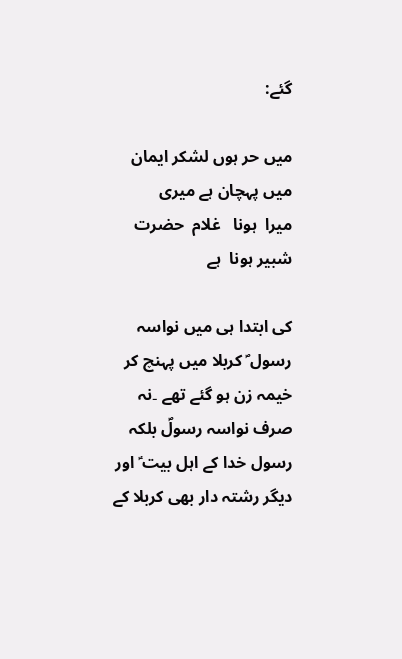گئے:

میں حر ہوں لشکر ایمان میں پہچان ہے میری
میرا  ہونا   غلام  حضرت  شبیر ہونا  ہے

کی ابتدا ہی میں نواسہ رسول ؐ کربلا میں پہنچ کر خیمہ زن ہو گئے تھے ۔نہ صرف نواسہ رسولؐ بلکہ رسول خدا کے اہل بیت ؑ اور دیگر رشتہ دار بھی کربلا کے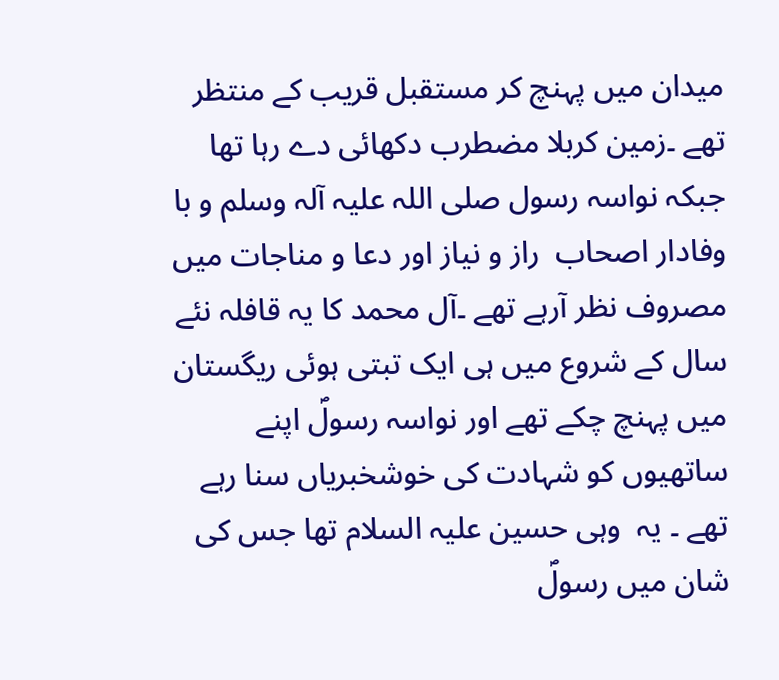میدان میں پہنچ کر مستقبل قریب کے منتظر تھے ۔زمین کربلا مضطرب دکھائی دے رہا تھا جبکہ نواسہ رسول صلی اللہ علیہ آلہ وسلم و با وفادار اصحاب  راز و نیاز اور دعا و مناجات میں مصروف نظر آرہے تھے ۔آل محمد کا یہ قافلہ نئے سال کے شروع میں ہی ایک تبتی ہوئی ریگستان میں پہنچ چکے تھے اور نواسہ رسولؐ اپنے ساتھیوں کو شہادت کی خوشخبریاں سنا رہے تھے ۔ یہ  وہی حسین علیہ السلام تھا جس کی شان میں رسولؐ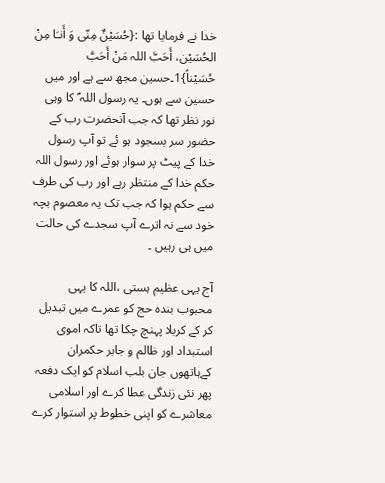خدا نے فرمایا تھا :{حُسَيْنٌ مِنّی وَ أَنـَا مِنْ الحُسَيْن، أَحَبَّ اللہ مَنْ أَحَبَّ حُسَيْناً}1۔حسین مجھ سے ہے اور میں حسین سے ہوں۔ یہ رسول اللہ ؐ کا وہی نور نظر تھا کہ جب آنحضرت رب کے حضور سر بسجود ہو ئے تو آپ رسول خدا کے پیٹ پر سوار ہوئے اور رسول اللہ حکم خدا کے منتظر رہے اور رب کی طرف سے حکم ہوا کہ جب تک یہ معصوم بچہ خود سے نہ اترے آپ سجدے کی حالت میں ہی رہیں ۔

آج یہی عظیم ہستی ،اللہ کا یہی محبوب بندہ حج کو عمرے میں تبدیل کر کے کربلا پہنچ چکا تھا تاکہ اموی استبداد اور ظالم و جابر حکمران کےہاتھوں جان بلب اسلام کو ایک دفعہ پھر نئی زندگی عطا کرے اور اسلامی معاشرے کو اپنی خطوط پر استوار کرے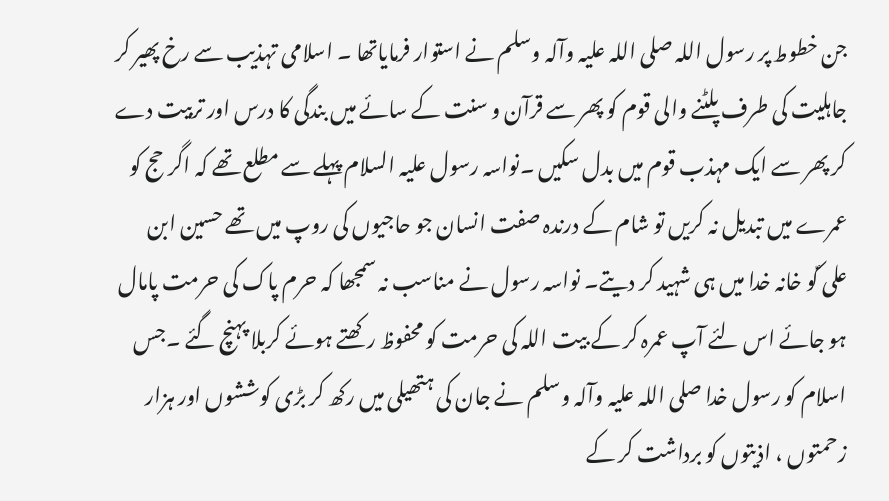جن خطوط پر رسول اللہ صلی اللہ علیہ وآلہ وسلم نے استوار فرمایاتھا ۔ اسلامی تہذیب سے رخ پھیر کر جاہلیت کی طرف پلٹنے والی قوم کو پھر سے قرآن و سنت کے سائے میں بندگی کا درس اور تربیت دے کر پھر سے ایک مہذب قوم میں بدل سکیں ۔نواسہ رسول علیہ السلام پہلے سے مطلع تھے کہ اگر حج کو عمرے میں تبدیل نہ کریں تو شام کے درندہ صفت انسان جو حاجیوں کی روپ میں تھے حسین ابن علی ؑکو خانہ خدا میں ہی شہید کر دیتے۔ نواسہ رسول نے مناسب نہ سمجھا کہ حرم پاک کی حرمت پامال ہو جائے اس لئے آپ عمرہ کر کے بیت اللہ کی حرمت کو محفوظ رکھتے ہوئے کربلا پہنچ گئے ۔جس اسلام کو رسول خدا صلی اللہ علیہ وآلہ وسلم نے جان کی ہتھیلی میں رکھ کر بڑی کوششوں اور ہزار زحمتوں ، اذیتوں کو برداشت کر کے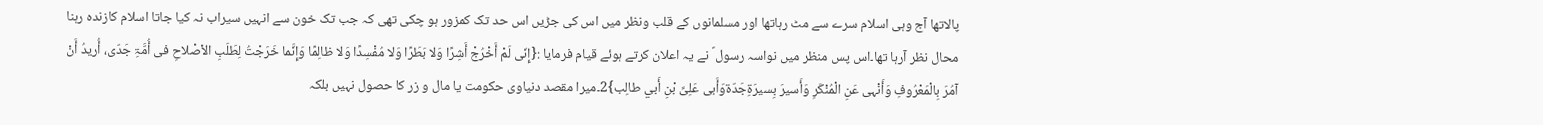پالاتھا آج وہی اسلام سرے سے مٹ رہاتھا اور مسلمانوں کے قلب ونظر میں اس کی جڑیں اس حد تک کمزور ہو چکی تھی کہ جب تک خون سے انہیں سیراب نہ کیا جاتا اسلام کازندہ رہنا محال نظر آرہا تھا۔اس پس منظر میں نواسہ رسول ؐ نے یہ اعلان کرتے ہوئے قیام فرمایا :{إِنّی لَمْ أَخْرُجْ أَشِرًا وَلا بَطَرًا وَلا مُفْسِدًا وَلا ظالِمًا وَإِنَّما خَرَجْتُ لِطَلَبِ الاْصْلاحِ فی أُمَّۃِ جَدّی، أُريدُ أَنْ آمُرَ بِالْمَعْرُوفِ وَأَنْہی عَنِ الْمُنْکَرِ وَأَسيرَ بِسيرَۃِجَدّۃوَأَبی عَلِیِّ بْنِ أَبي طالِب}2۔میرا مقصد دنیاوی حکومت یا مال و زر کا حصول نہیں بلکہ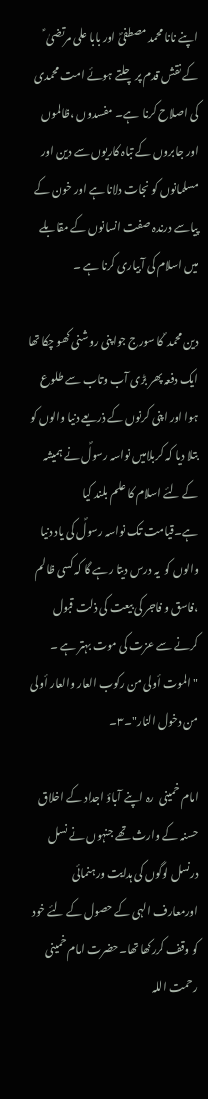اپنے نانا محمد مصطفیؐ اور بابا علی مرتضیٰ ؑ کے نقش قدم پر چلتے ہوئے امت محمدی کی اصلاح کرنا  ہے۔ مفسدوں ،ظالموں اور جابروں کے تباہ کاریوں سے دین اور مسلمانوں کو نجات دلانا ہے اور خون کے پیاسے درندہ صفت انسانوں کے مقابلے میں اسلام کی آبیاری کرنا ہے ۔

دین محمد ؐ کا سورج جواپنی روشنی کھو چکا تھا ایک دفعہ پھر بڑی آب وتاب سے طلوع ہوا اور اپنی کرنوں کے ذریعے دنیا والوں کو بتلا دیا کہ کربلامیں نواسہ رسولؐ نے ہمیشہ کے لئے اسلام کا علم بلند کیا ہے۔قیامت تک نواسہ رسولؐ کی یاد دنیا والوں کو  یہ درس دیتا رہے گا کہ کسی ظالم ،فاسق و فاجر کی بیعت کی ذلت قبول کرنے سے عزت کی موت بہتر ہے ۔ "الموت أولی من رکوب العار والعار أولی من دخول النار"۔۳۔

امام خمینی  رہ اپنے آباؤ اجداد کے اخلاق حسنہ کے وارث تھے جنہوں نے نسل درنسل لوگوں کی ہدایت ورہنمائی اورمعارف الہی کے حصول کے لئے خود کو وقف کررکھا تھا۔حضرت امام خمینی رحمت اللہ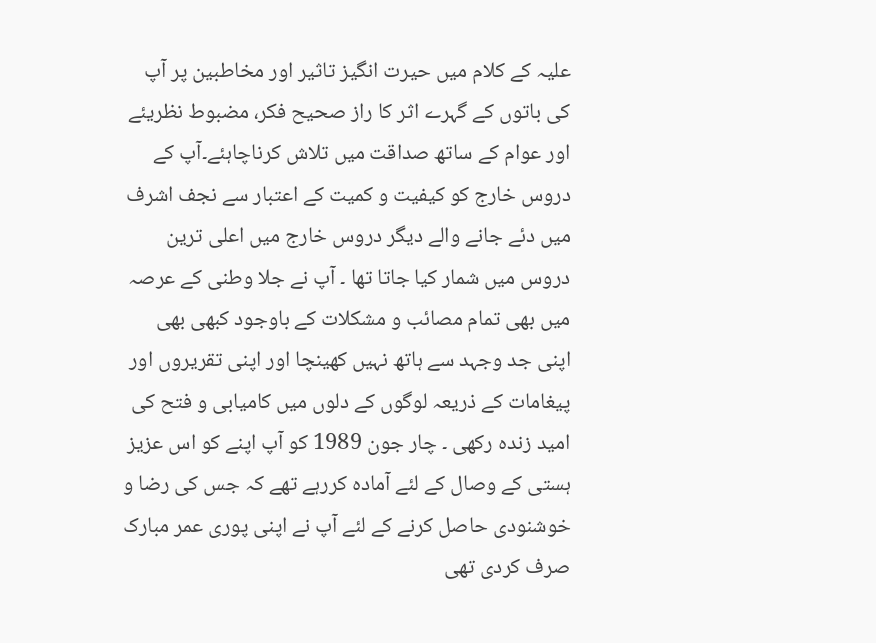علیہ کے کلام میں حیرت انگیز تاثیر اور مخاطبین پر آپ کی باتوں کے گہرے اثر کا راز صحیح فکر، مضبوط نظریئے اور عوام کے ساتھ صداقت میں تلاش کرناچاہئے۔آپ کے دروس خارج کو کیفیت و کمیت کے اعتبار سے نجف اشرف میں دئے جانے والے دیگر دروس خارج میں اعلی ترین دروس میں شمار کیا جاتا تھا ۔ آپ نے جلا وطنی کے عرصہ میں بھی تمام مصائب و مشکلات کے باوجود کبھی بھی اپنی جد وجہد سے ہاتھ نہیں کھینچا اور اپنی تقریروں اور پیغامات کے ذریعہ لوگوں کے دلوں میں کامیابی و فتح کی امید زندہ رکھی ۔ چار جون 1989 کو آپ اپنے کو اس عزيز ہستی کے وصال کے لئے آمادہ کررہے تھے کہ جس کی رضا و خوشنودی حاصل کرنے کے لئے آپ نے اپنی پوری عمر مبارک صرف کردی تھی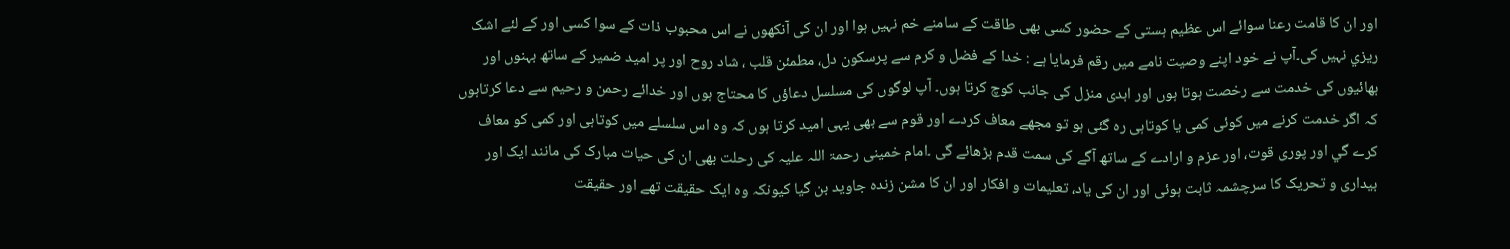اور ان کا قامت رعنا سوائے اس عظیم ہستی کے حضور کسی بھی طاقت کے سامنے خم نہیں ہوا اور ان کی آنکھوں نے اس محبوب ذات کے سوا کسی اور کے لئے اشک ریزي نہیں کی۔آپ نے خود اپنے وصیت نامے میں رقم فرمایا ہے : خدا کے فضل و کرم سے پرسکون دل، مطمئن قلب ، شاد روح اور پر امید ضمیر کے ساتھ بہنوں اور بھائیوں کی خدمت سے رخصت ہوتا ہوں اور ابدی منزل کی جانب کوچ کرتا ہوں۔ آپ لوگوں کی مسلسل دعاؤں کا محتاج ہوں اور خدائے رحمن و رحیم سے دعا کرتاہوں کہ اگر خدمت کرنے میں کوئی کمی یا کوتاہی رہ گئی ہو تو مجھے معاف کردے اور قوم سے بھی یہی امید کرتا ہوں کہ وہ اس سلسلے میں کوتاہی اور کمی کو معاف کرے گي اور پوری قوت، اور عزم و ارادے کے ساتھ آگے کی سمت قدم بڑھائے گی ۔امام خمینی رحمۃ اللہ علیہ کی رحلت بھی ان کی حیات مبارک کی مانند ایک اور بیداری و تحریک کا سرچشمہ ثابت ہوئی اور ان کی یاد، تعلیمات و افکار اور ان کا مشن زندہ جاوید بن گیا کیونکہ وہ ایک حقیقت تھے اور حقیقت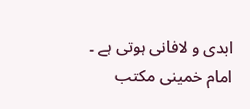ابدی و لافانی ہوتی ہے ۔
امام خمینی مکتب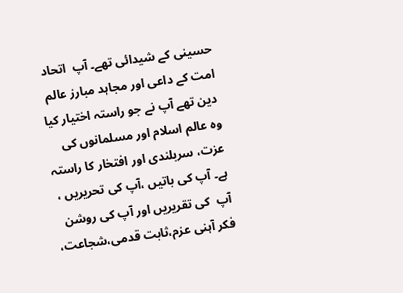حسینی کے شیدائی تھے۔ آپ  اتحاد امت کے داعی اور مجاہد مبارز عالم دین تھے آپ نے جو راستہ اختیار کیا وہ عالم اسلام اور مسلمانوں کی عزت، سربلندی اور افتخار کا راستہ ہے۔ آپ کی باتیں ،آپ کی تحریریں ، آپ  کی تقریریں اور آپ کی روشن فکر آہنی عزم،ثابت قدمی،شجاعت،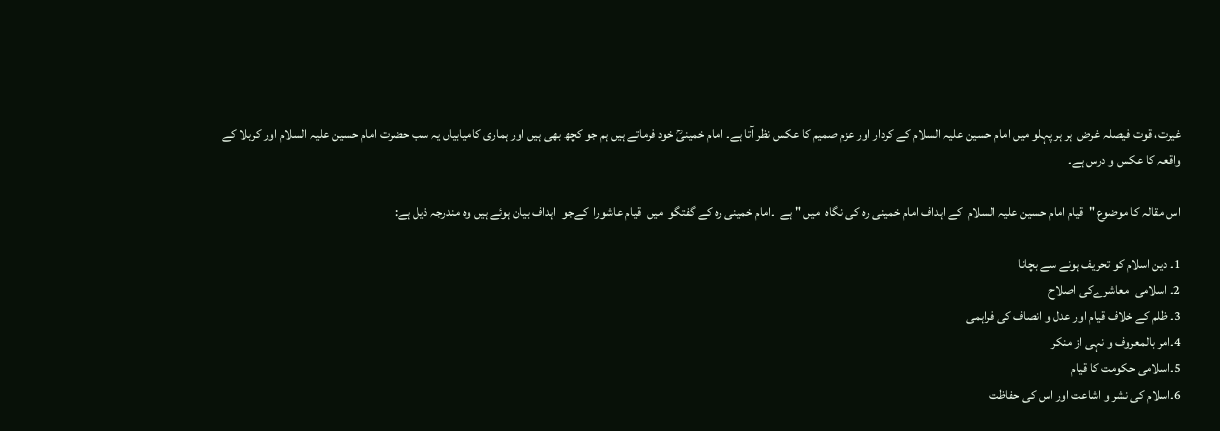غیرت، قوت فیصلہ غرض  ہر ہر پہلو میں امام حسین علیہ السلام کے کردار اور عزم صمیم کا عکس نظر آتا ہے۔ امام خمینیؒ خود فرماتے ہیں ہم جو کچھ بھی ہیں اور ہماری کامیابیاں یہ سب حضرت امام حسین علیہ السلام اور کربلا کے واقعہ کا عکس و درس ہے۔

اس مقالہ کا موضوع "قیام امام حسین علیہ السلام  کے اہداف امام خمینی رہ کی نگاہ  میں " ہے  ۔امام خمینی رہ کے گفتگو  میں  قیام عاشورا  کےجو  اہداف بیان ہوئے ہیں وہ مندرجہ ذیل ہے:

1۔ دین اسلام کو تحریف ہونے سے بچانا
2۔ اسلامی  معاشرےکی اصلاح
3۔ ظلم کے خلاف قیام اور عدل و انصاف کی فراہمی
4۔امر بالمعروف و نہی از منکر
5۔اسلامی حکومت کا قیام
6۔اسلام کی نشر و اشاعت اور اس کی حفاظت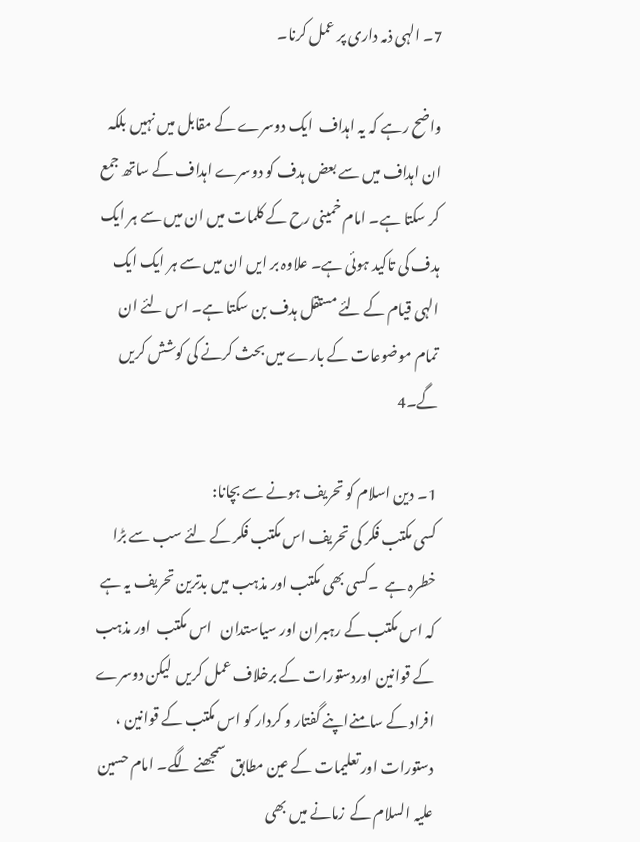7۔ الہی ذمہ داری پر عمل کرنا۔

واضح رہے کہ یہ اہداف  ایک دوسرے کے مقابل میں نہیں بلکہ ان اہداف میں سے بعض ہدف کو دوسرے اہداف کے ساتھ جمع کر سکتا ہے۔ امام خمینی رح کے کلمات میں ان میں سے ہر ایک ہدف کی تاکید ہوئی ہے۔ علاوہ بر ایں ان میں سے ہر ایک ایک الہی قیام کے لئے مستقل ہدف بن سکتا ہے۔ اس لئے ان تمام موضوعات کے بارے میں بحث کرنے کی کوشش کریں گے۔4

1۔ دین اسلام کو تحریف ہونے سے بچانا:
کسی مکتب فکر کی تحریف اس مکتب فکر کے لئے سب سے بڑا  خطرہ ہے  ۔کسی بھی مکتب اور مذہب میں بدترین تحریف یہ ہے کہ اس مکتب کے رہبران اور سیاستدان   اس مکتب  اور مذہب کے قوانین اوردستورات کے برخلاف عمل کریں  لیکن دوسرے افراد کے سامنےاپنے گفتار و کردار کو اس مکتب کے قوانین ، دستورات اور تعلیمات کے عین مطابق  سمجھنے لگے۔ امام حسین علیہ السلام کے  زمانے میں بھی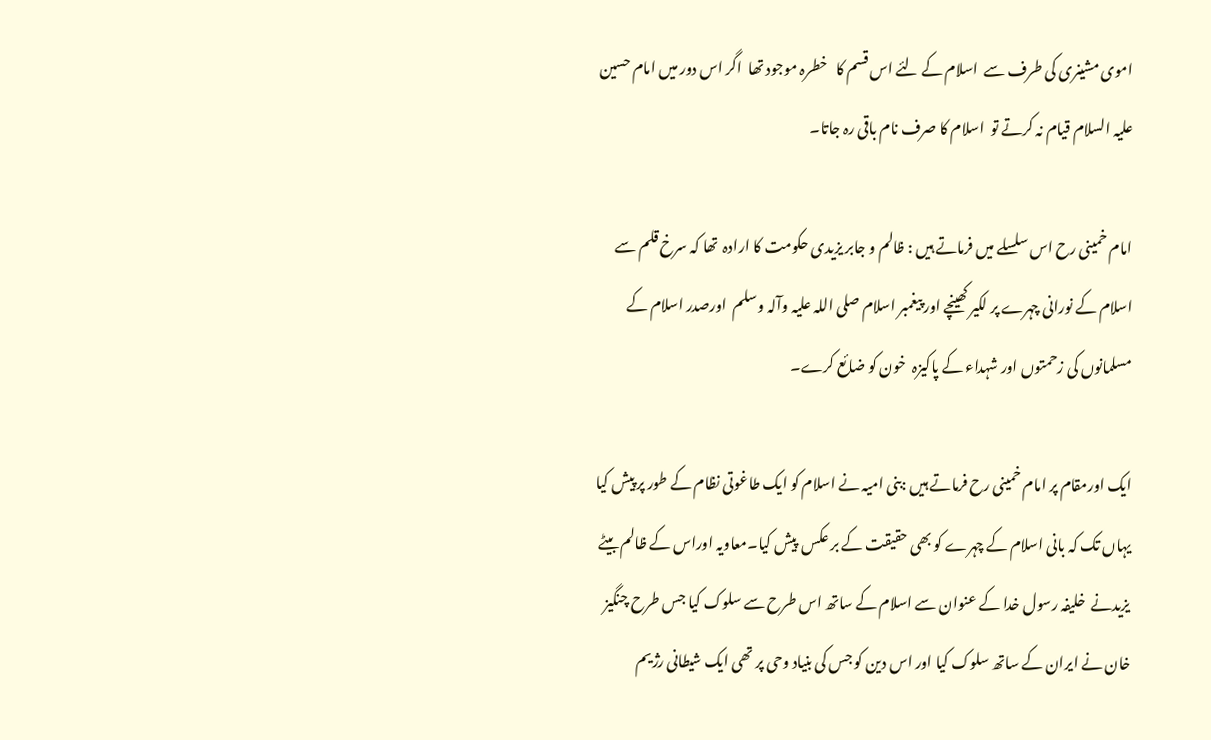اموی مشینری کی طرف سے  اسلام کے لئے اس قسم کا   خطرہ موجود تھا  اگر اس دور میں امام حسین علیہ السلام قیام نہ کرتے تو  اسلام کا صرف نام باقی رہ جاتا۔

امام خمینی رح اس سلسلے میں فرماتے ہیں : ظالم و جابر یزیدی حکومت کا ارادہ  تھا کہ سرخ قلم سے اسلام کے نورانی چہرے پر لکیر کھینچے اور پیغمبر اسلام صلی اللہ علیہ وآلہ وسلم  اورصدر اسلام کے مسلمانوں کی زحمتوں اور شہداء کے پاکیزہ  خون کو ضائع کرے۔

ایک اورمقام پر امام خمینی رح فرماتے ہیں :بنی امیہ نے اسلام کو ایک طاغوتی نظام کے طور پر پیش کیا یہاں تک کہ بانی اسلام کے چہرے کو بھی حقیقت کے بر عکس  پیش کیا۔معاویہ اوراس کے ظالم بیٹے یزیدنے  خلیفہ رسول خدا کے عنوان سے اسلام کے ساتھ اس طرح سے سلوک کیا جس طرح چنگیز خان نے ایران کے ساتھ سلوک کیا اور اس دین کو جس کی بنیاد وحی پر تھی ایک شیطانی رژیم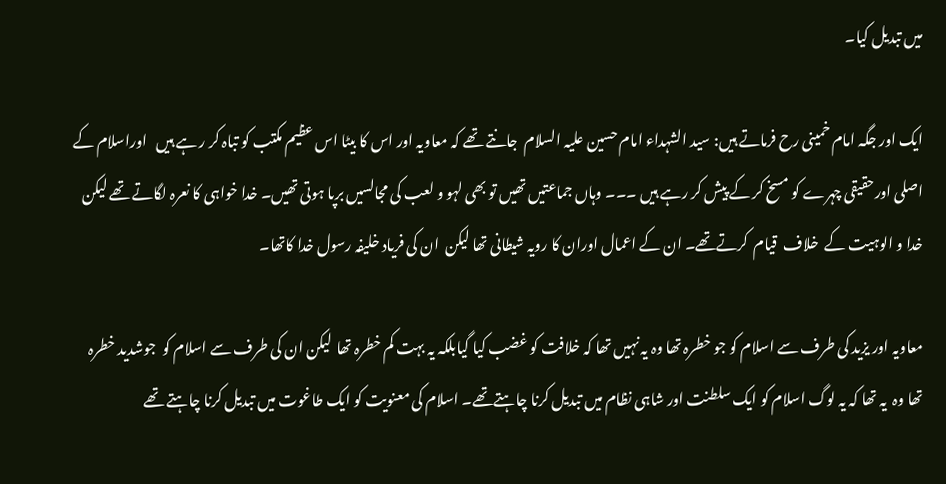میں تبدیل کیا۔

ایک اور جگہ امام خمینی رح فرماتے ہیں: سید الشہداء امام حسین علیہ السلام  جانتے تھے کہ معاویہ اور اس کا بیٹا اس عظیم مکتب کو تباہ کر ر ہے ہیں   اوراسلام کے اصلی اورحقیقی چہرے کو مسخ کر کے پیش کر رہے ہیں ۔۔۔ وہاں جماعتیں تھیں تو بھی لہو و لعب کی مجالسیں برپا ہوتی تھیں۔ خدا خواہی کا نعرہ لگاتے تھے لیکن خدا و الوہیت کے  خلاف  قیام  کرتےتھے۔ ان کے اعمال اوران کا رویہ شیطانی تھا لیکن  ان کی فریاد خلیفہ رسول خدا کاتھا۔

معاویہ اور یزید کی طرف سے اسلام کو جو خطرہ تھا وہ یہ نہیں تھا کہ خلافت کو غضب کیا گیابلکہ یہ بہت کم خطرہ تھا  لیکن ان کی طرف سے اسلام کو  جوشدید خطرہ تھا وہ  یہ تھا کہ یہ لوگ اسلام کو ایک سلطنت اور شاہی نظام میں تبدیل کرنا چاہتےتھے۔ اسلام کی معنویت کو ایک طاغوت میں تبدیل کرنا چاہتے تھے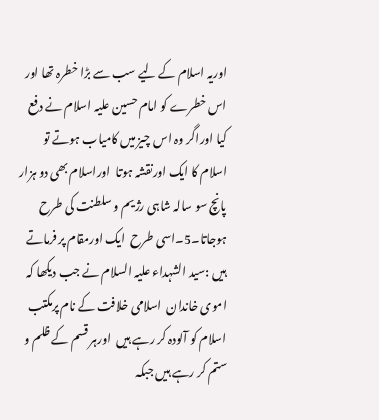اوریہ اسلام کے لیے سب سے بڑا خطرہ تھا اور اس خطرے کو امام حسین علیہ اسلام نے دفع کیا اوراگر وہ اس چیز میں کامیاب ہوتے تو  اسلام کا ایک اورنقشہ ہوتا  اوراسلام بھی دو ہزار پانچ سو سالہ شاہی رژیم و سلطنت کی طرح ہوجاتا۔5۔اسی طرح  ایک اورمقام پر فرماتے ہیں :سید الشہداء علیہ السلام نے جب دیکھا کہ اموی خاندان  اسلامی خلافت کے نام پرمکتب اسلام کو آلودہ کر رہے ہیں  اورہر قسم کے ظلم و ستم کر رہے ہیں جبکہ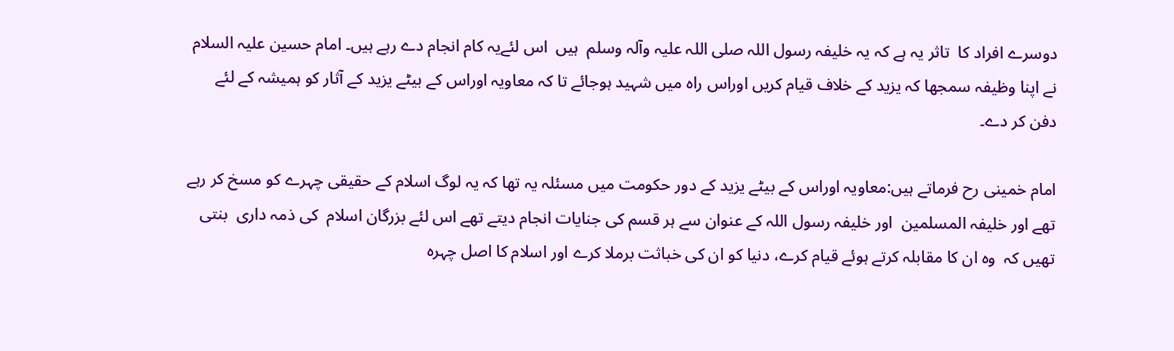دوسرے افراد کا  تاثر یہ ہے کہ یہ خلیفہ رسول اللہ صلی اللہ علیہ وآلہ وسلم  ہیں  اس لئےیہ کام انجام دے رہے ہیں۔ امام حسین علیہ السلام نے اپنا وظیفہ سمجھا کہ یزید کے خلاف قیام کریں اوراس راہ میں شہید ہوجائے تا کہ معاویہ اوراس کے بیٹے یزید کے آثار کو ہمیشہ کے لئے  دفن کر دے۔

امام خمینی رح فرماتے ہیں:معاویہ اوراس کے بیٹے یزید کے دور حکومت میں مسئلہ یہ تھا کہ یہ لوگ اسلام کے حقیقی چہرے کو مسخ کر رہے تھے اور خلیفہ المسلمین  اور خلیفہ رسول اللہ کے عنوان سے ہر قسم کی جنایات انجام دیتے تھے اس لئے بزرگان اسلام  کی ذمہ داری  بنتی تھیں کہ  وہ ان کا مقابلہ کرتے ہوئے قیام کرے، دنیا کو ان کی خباثت برملا کرے اور اسلام کا اصل چہرہ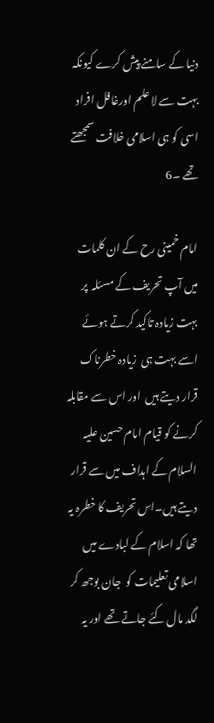دنیا کے سامنے پیش کرے کیونکہ بہت سے لا علم اورغافل افراد اسی کو ہی اسلامی خلافت سمجھتے تھے ۔6

امام خمینی رح کے ان کلمات میں آپ تحریف کے مسئلہ  پر بہت زیادہ تاکید کرتے ہوئے اسے بہت ہی  زیادہ خطرناک قرار دیتے ہیں  اور اس سے مقابلہ کرنے کو قیام امام حسین علیہ السلام کے اہداف میں سے قرار دیتے ہیں۔اس تحریف کا خطرہ یہ تھا کہ اسلام کے لبادے میں اسلامی تعلیمات کو  جان بوجھ کر لگد مال کئے جاتے تھے اور یہ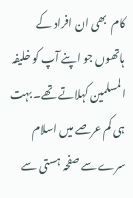کام  بھی ان افراد کے ہاتھوں جو اپنے آپ کو خلیفہ المسلمین کہلاتے تھے۔ بہت ہی کم عرصے میں اسلام سرے سے صفحہ ہستی سے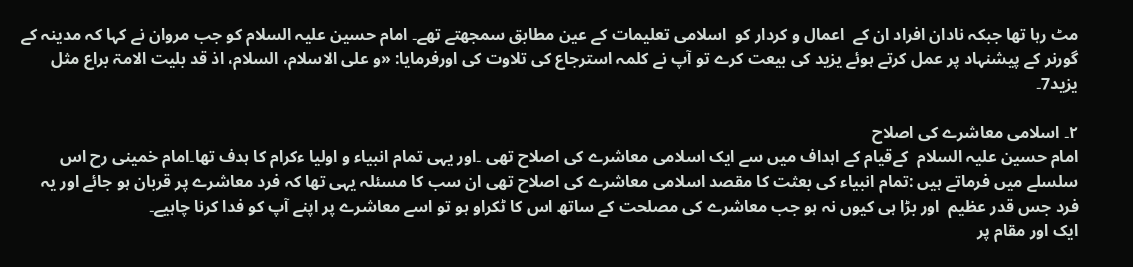مٹ رہا تھا جبکہ نادان افراد ان کے  اعمال و کردار کو  اسلامی تعلیمات کے عین مطابق سمجھتے تھے۔ امام حسین علیہ السلام کو جب مروان نے کہا کہ مدینہ کے گورنر کے پیشنہاد پر عمل کرتے ہوئے یزید کی بیعت کرے تو آپ نے کلمہ استرجاع کی تلاوت کی اورفرمایا: «و علی الاسلام، السلام، اذ قد بلیت الامۃ براع مثل یزید7۔

۲۔ اسلامی معاشرے کی اصلاح
امام حسین علیہ السلام  کےقیام کے اہداف میں سے ایک اسلامی معاشرے کی اصلاح تھی ۔اور یہی تمام انبیاء و اولیا ءکرام کا ہدف تھا۔امام خمینی رح اس سلسلے میں فرماتے ہیں :تمام انبیاء کی بعثت کا مقصد اسلامی معاشرے کی اصلاح تھی ان سب کا مسئلہ یہی تھا کہ فرد معاشرے پر قربان ہو جائے اور یہ فرد جس قدر عظیم  اور بڑا ہی کیوں نہ ہو جب معاشرے کی مصلحت کے ساتھ اس کا ٹکراو ہو تو اسے معاشرے پر اپنے آپ کو فدا کرنا چاہیے۔
ایک اور مقام پر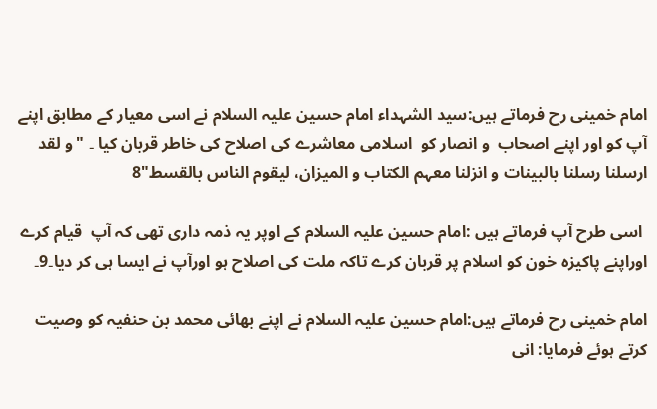امام خمینی رح فرماتے ہیں:سید الشہداء امام حسین علیہ السلام نے اسی معیار کے مطابق اپنے آپ کو اور اپنے اصحاب  و انصار کو  اسلامی معاشرے کی اصلاح کی خاطر قربان کیا ۔ "و لقد ارسلنا رسلنا بالبینات و انزلنا معہم الکتاب و المیزان، لیقوم الناس بالقسط"8

 اسی طرح آپ فرماتے ہیں :امام حسین علیہ السلام کے اوپر یہ ذمہ داری تھی کہ آپ  قیام کرے اوراپنے پاکیزہ خون کو اسلام پر قربان کرے تاکہ ملت کی اصلاح ہو اورآپ نے ایسا ہی کر دیا۔9۔

امام خمینی رح فرماتے ہیں:امام حسین علیہ السلام نے اپنے بھائی محمد بن حنفیہ کو وصیت کرتے ہوئے فرمایا: انی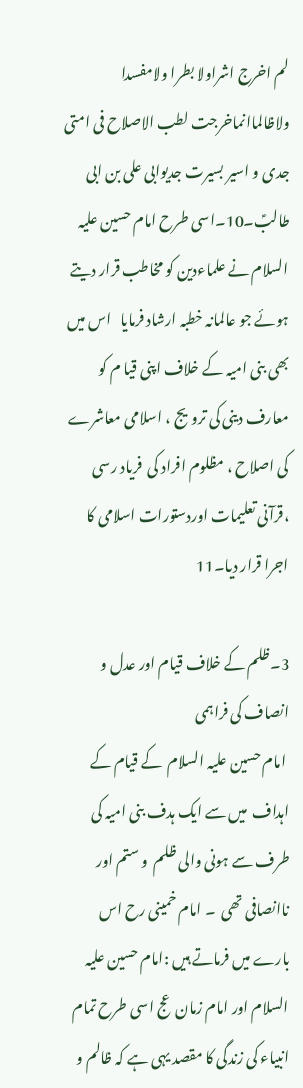لم اخرج اشراولا بطرا ولامفسدا ولاظالماانماخرجت لطب الاصلاح فی امتی جدی و اسیر بسیرت جدیوابی علی بن ابی طالبؑ۔10۔اسی طرح امام حسین علیہ السلام نے علماءدین کو مخاطب قرار دیتے ہوئے جو عالمانہ خطبہ ارشاد فرمایا   اس میں بھی بنی امیہ کے خلاف اپنی قیا م کو معارف دینی کی ترویج ، اسلامی معاشرے کی اصلاح ، مظلوم افراد کی  فریاد رسی  ،قرآنی تعلیمات اوردستورات اسلامی کا اجرا قرار دیا۔11

3۔ظلم کے خلاف قیام اور عدل و انصاف کی فراہمی
 امام حسین علیہ السلام  کے قیام کے اہداف  میں سے ایک ہدف بنی امیہ کی طرف سے ہونی والی ظلم  و ستم اور ناانصافی تھی  ۔ امام خمینی رح اس بارے میں فرماتے ہیں :امام حسین علیہ السلام اور امام زمان  عج اسی طرح تمام انبیاء کی زندگی کا مقصد یہی ہے کہ ظالم و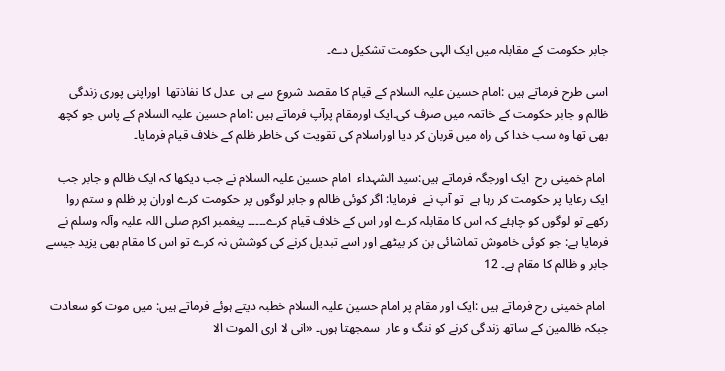جابر حکومت کے مقابلہ میں ایک الہی حکومت تشکیل دے۔

اسی طرح فرماتے ہیں :امام حسین علیہ السلام کے قیام کا مقصد شروع سے ہی  عدل کا نفاذتھا  اوراپنی پوری زندگی  ظالم و جابر حکومت کے خاتمہ میں صرف کی۔ایک اورمقام پرآپ فرماتے ہیں :امام حسین علیہ السلام کے پاس جو کچھ بھی تھا وہ سب خدا کی راہ میں قربان کر دیا اوراسلام کی تقویت کی خاطر ظلم کے خلاف قیام فرمایا۔

 امام خمینی رح  ایک اورجگہ فرماتے ہیں:سید الشہداء  امام حسین علیہ السلام نے جب دیکھا کہ ایک ظالم و جابر جب ایک رعایا پر حکومت کر رہا ہے  تو آپ نے  فرمایا: اگر کوئی ظالم و جابر لوگوں پر حکومت کرے اوران پر ظلم و ستم روا رکھے تو لوگوں کو چاہئے کہ اس کا مقابلہ کرے اور اس کے خلاف قیام کرے۔۔۔۔۔ پیغمبر اکرم صلی اللہ علیہ وآلہ وسلم نے فرمایا ہے: جو کوئی خاموش تماشائی بن کر بیٹھے اور اسے تبدیل کرنے کی کوشش نہ کرے تو اس کا مقام بھی یزید جیسے جابر و ظالم کا مقام ہے۔ 12

 امام خمینی رح فرماتے ہیں :ایک اور مقام پر امام حسین علیہ السلام خطبہ دیتے ہوئے فرماتے ہیں: میں موت کو سعادت جبکہ ظالمین کے ساتھ زندگی کرنے کو ننگ و عار  سمجھتا ہوں۔ «انی لا اری الموت الا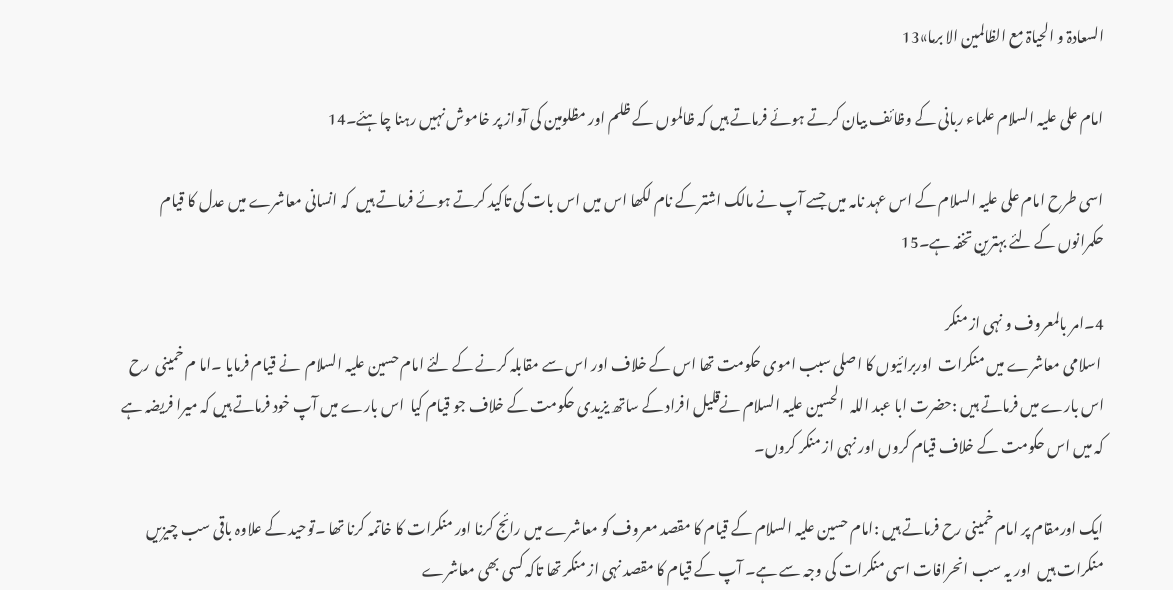السعادۃ و الحیاۃ مع الظالمین الا برما»13

امام علی علیہ السلام علماء ربانی کے وظائف بیان کرتے ہوئے فرماتے ہیں کہ ظالموں کے ظلم اور مظلومین کی آواز پر خاموش نہیں رہنا چاہئے۔14

اسی طرح امام علی علیہ السلام کے اس عہد نامہ میں جسے آپ نے مالک اشتر کے نام لکھا اس میں اس بات کی تاکید کرتے ہوئے فرماتے ہیں  کہ انسانی معاشرے میں عدل کا قیام حکمرانوں کے لئے بہترین تخفہ ہے۔15

4۔امر بالمعروف و نہی از منکر
 اسلامی معاشرے میں منکرات  اوربرائیوں کا اصلی سبب اموی حکومت تھا اس کے خلاف اور اس سے مقابلہ کرنے کے لئے امام حسین علیہ السلام  نے قیام فرمایا ۔اما م خمینی  رح اس بارے میں فرماتے ہیں :حضرت ابا عبد اللہ  الحسین علیہ السلام نےقلیل افراد کے ساتھ یزیدی حکومت کے خلاف جو قیام کیا  اس بارے میں آپ خود فرماتے ہیں کہ میرا فریضہ ہے کہ میں اس حکومت کے خلاف قیام کروں اور نہی از منکر کروں۔

ایک اورمقام پر امام خمینی رح فرماتے ہیں :امام حسین علیہ السلام کے قیام کا مقصد معروف کو معاشرے میں رائج کرنا اور منکرات کا خاتمہ کرنا تھا ۔توحید کے علاوہ باقی سب چیزیں منکرات ہیں  اور یہ سب انحرافات اسی منکرات کی وجہ سے ہے۔ آپ کے قیام کا مقصد نہی از منکر تھا تاکہ کسی بھی معاشرے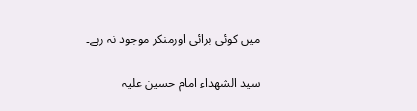میں کوئی برائی اورمنکر موجود نہ رہے۔

سید الشھداء امام حسین علیہ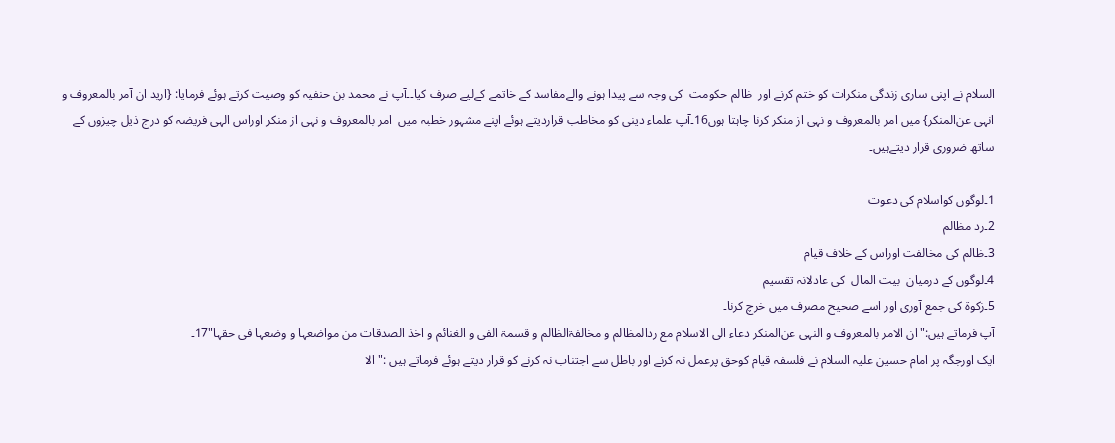السلام نے اپنی ساری زندگی منکرات کو ختم کرنے اور  ظالم حکومت  کی وجہ سے پیدا ہونے والےمفاسد کے خاتمے کےلیے صرف کیا۔۔آپ نے محمد بن حنفیہ کو وصیت کرتے ہوئے فرمایا: {ارید ان آمر بالمعروف و انہی عن‌المنکر} میں امر بالمعروف و نہی از منکر کرنا چاہتا ہوں16۔آپ علماء دینی کو مخاطب قراردیتے ہوئے اپنے مشہور خطبہ میں  امر بالمعروف و نہی از منکر اوراس الہی فریضہ کو درج ذیل چیزوں کے ساتھ ضروری قرار دیتےہیں۔

1۔لوگوں کواسلام کی دعوت
2۔رد مظالم
3۔ظالم کی مخالفت اوراس کے خلاف قیام
4۔لوگوں کے درمیان  بیت المال  کی عادلانہ تقسیم
5۔زکوۃ کی جمع آوری اور اسے صحیح مصرف میں خرچ کرنا۔
آپ فرماتے ہیں:"ان الامر بالمعروف و النہی عن‌المنکر دعاء الی الاسلام مع ردالمظالم و مخالفۃ‌الظالم و قسمۃ الفی و الغنائم و اخذ الصدقات من مواضعہا و وضعہا فی حقہا"17۔
ایک اورجگہ پر امام حسین علیہ السلام نے فلسفہ قیام کوحق پرعمل نہ کرنے اور باطل سے اجتناب نہ کرنے کو قرار دیتے ہوئے فرماتے ہیں :" الا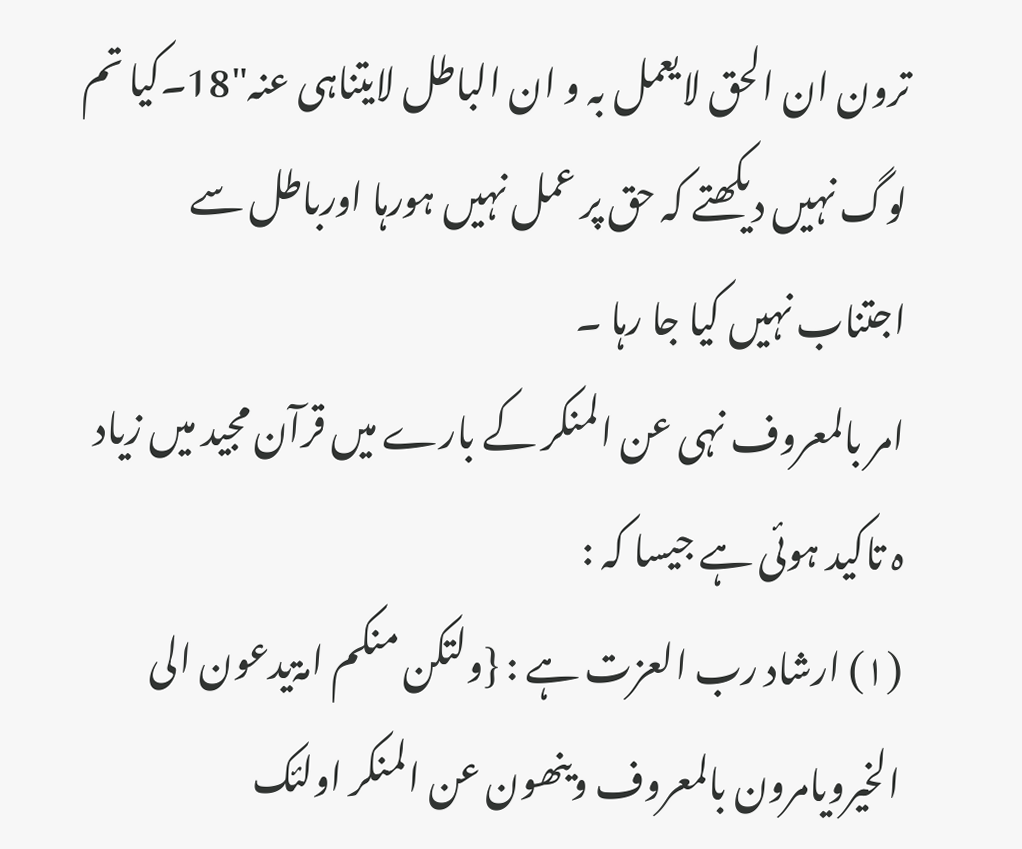ترون ان الحق لایعمل بہ و ان الباطل لایتناہی عنہ"18۔کیا تم لوگ نہیں دیکھتے کہ حق پر عمل نہیں ہورہا اورباطل سے اجتناب نہیں کیا جا رہا ۔
امر بالمعروف نہی عن المنکر کے بارے میں قرآن مجید میں زیاد ہ تاکید ہوئی ہے جیسا کہ :
(۱) ارشاد رب العزت ہے : {ولتکن منکم امۃیدعون الی الخیرویامرون بالمعروف وینھون عن المنکر اولئک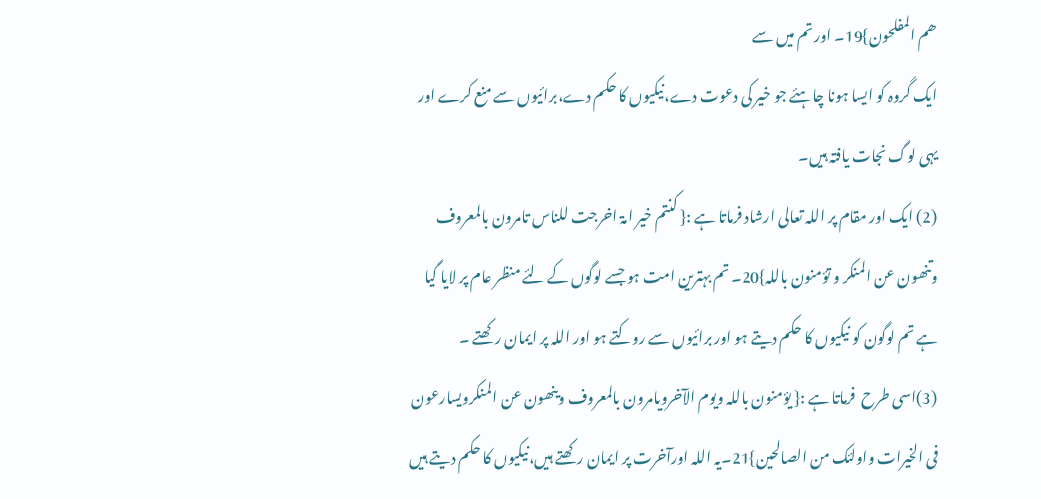ھم المفلحون}19۔ اور تم میں سے
ایک گروہ کو ایسا ہونا چاہئے جو خیر کی دعوت دے،نیکیوں کا حکم دے،برائیوں سے منع کرے اور یہی لوگ نجات یافتہ ہیں۔
(2) ایک اور مقام پر اللہ تعالی ارشاد فرماتا ہے :{ کنتم خیر امۃ اخرجت للناس تامرون بالمعروف وتنھون عن المنکر و تؤمنون باللہ}20۔ تم بہترین امت ہو جسے لوگوں کے لئے منظر عام پر لایا گیا ہے تم لوگون کو نیکیوں کا حکم دیتے ہو اور برائیوں سے روکتے ہو اور اللہ پر ایمان رکھتے ۔
(3)اسی طرح  فرماتا ہے :{ یؤمنون باللہ ویوم الآخرویامرون بالمعروف وینھون عن المنکرویسارعون فی الخیرات واولئک من الصالحین}21۔یہ اللہ اورآخرت پر ایمان رکھتے ہیں،نیکیوں کا حکم دیتے ہیں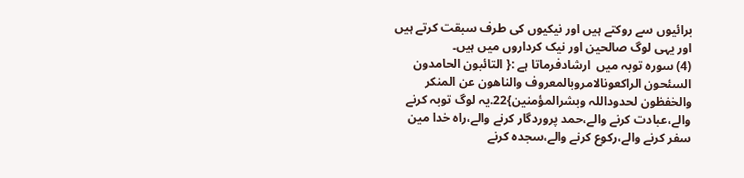برائیوں سے روکتے ہیں اور نیکیوں کی طرف سبقت کرتے ہیں اور یہی لوگ صالحین اور نیک کرداروں میں ہیں۔
(4) سورہ توبہ میں  ارشادفرماتا ہے :{ التائبون الحامدون السئحون الراکعونالامروبالمعروف والناھون عن المنکر والحٰفظون لحدوداللہ وبشرالمؤمنین}22.یہ لوگ توبہ کرنے والے،عبادت کرنے والے،حمد پروردگار کرنے والے،راہ خدا مین سفر کرنے والے،رکوع کرنے والے،سجدہ کرنے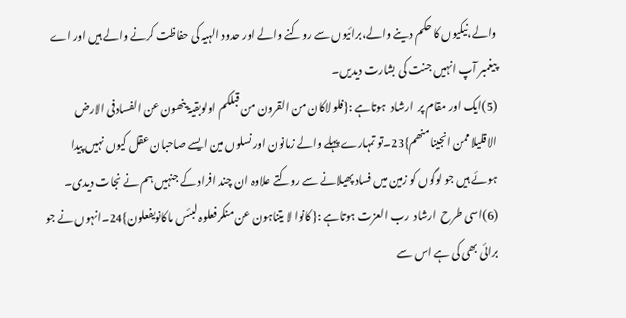والے،نیکیوں کا حکم دینے والے،برائیوں سے روکنے والے اور حدود الہیہ کی حفاظت کرنے والے ہیں اور اے پیغمبر آپ انہیں جنت کی بشارت دیدیں۔
(5)ایک اور مقام پر  ارشاد  ہوتاہے :{فلو لاکان من القرون من قبلکم اولوبقیۃ ینھون عن الفسادفی الارض الاقلیلاممن انجینامنھم}23۔تو تمہارے پہلے والے زمانون اور نسلوں مین ایسے صاحبان عقل کیوں نہیں پیدا ہوئے ہیں جو لوگوں کو زمین میں فساد پھیلانے سے روکتے علاوہ ان چند افراد کے جنہیں ہم نے نجات دیدی۔
(6)اسی طرح  ارشاد  رب العزت ہوتاہے :{ کانوا لا یتناہون عن منکرفعلوہ لبئس ماکانویفعلون}24۔انہوں نے جو برائی بھی کی ہے اس سے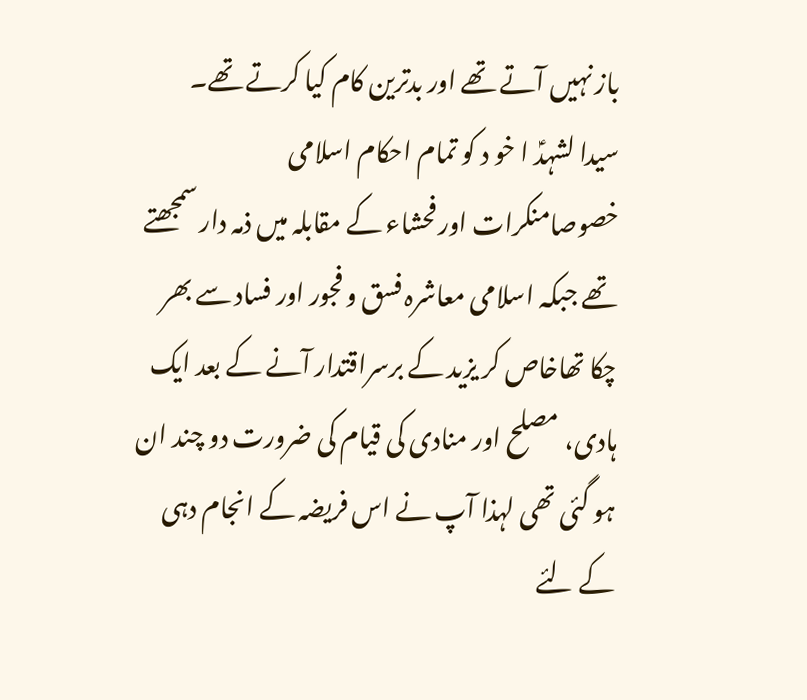باز نہیں آتے تھے اور بدترین کام کیا کرتے تھے۔
سیدا لشہدؑ ا خو د کو تمام احکام اسلامی خصوصامنکرات اور فحشاء کے مقابلہ میں ذمہ دار سمجھتے تھے جبکہ اسلامی معاشرہ فسق و فجور اور فساد سے بھر چکا تھاخاص کر یزید کے برسراقتدار آنے کے بعد ایک ہادی، مصلح اور منادی کی قیام کی ضرورت دو چند ان ہو گئی تھی لہذا آپ نے اس فریضہ کے انجام دہی کے لئے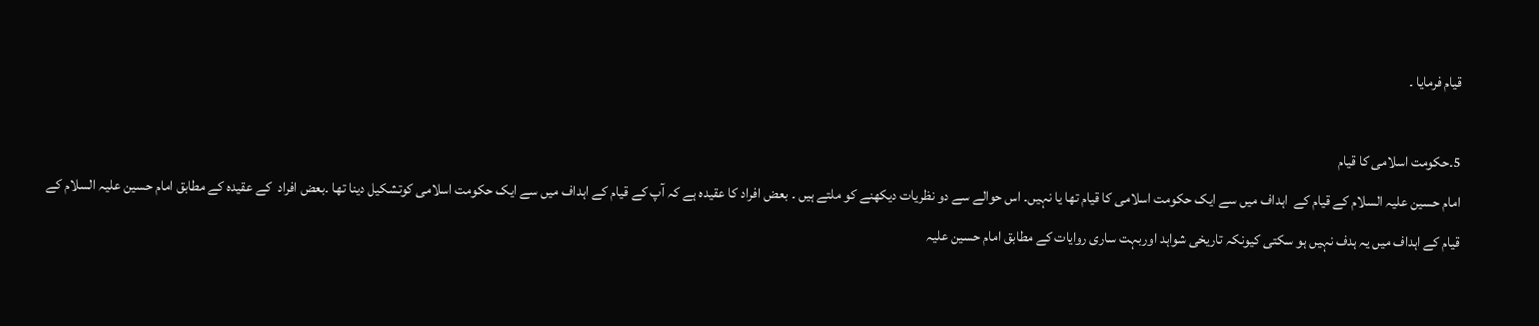قیام فرمایا ۔

5۔حکومت اسلامی کا قیام
امام حسین علیہ السلام کے قیام کے  اہداف میں سے ایک حکومت اسلامی کا قیام تھا یا نہیں۔ اس حوالے سے دو نظریات دیکھنے کو ملتے ہیں ۔ بعض افراد کا عقیدہ ہے کہ آپ کے قیام کے اہداف میں سے ایک حکومت اسلامی کوتشکیل دینا تھا ۔بعض افراد  کے عقیدہ کے مطابق امام حسین علیہ السلام کے قیام کے اہداف میں یہ ہدف نہیں ہو سکتی کیونکہ تاریخی شواہد اوربہت ساری روایات کے مطابق امام حسین علیہ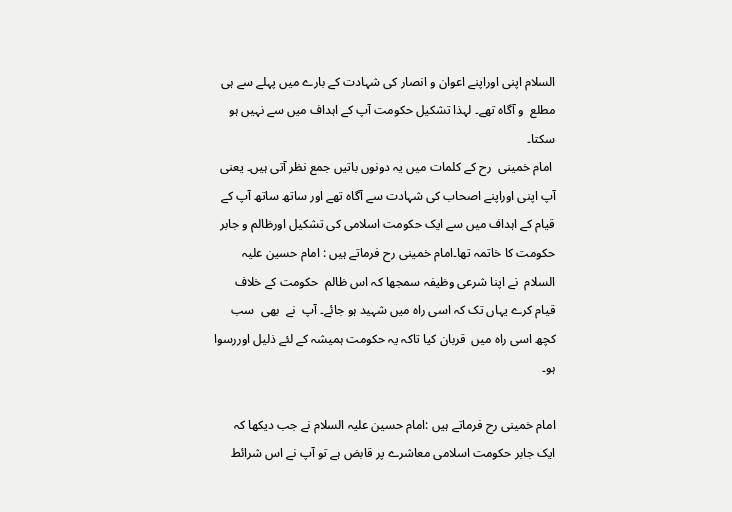السلام اپنی اوراپنے اعوان و انصار کی شہادت کے بارے میں پہلے سے ہی مطلع  و آگاہ تھے۔ لہذا تشکیل حکومت آپ کے اہداف میں سے نہیں ہو سکتا۔
 امام خمینی  رح کے کلمات میں یہ دونوں باتیں جمع نظر آتی ہیں۔ یعنی آپ اپنی اوراپنے اصحاب کی شہادت سے آگاہ تھے اور ساتھ ساتھ آپ کے قیام کے اہداف میں سے ایک حکومت اسلامی کی تشکیل اورظالم و جابر حکومت کا خاتمہ تھا۔امام خمینی رح فرماتے ہیں : امام حسین علیہ السلام  نے اپنا شرعی وظیفہ سمجھا کہ اس ظالم  حکومت کے خلاف قیام کرے یہاں تک کہ اسی راہ میں شہید ہو جائے۔ آپ  نے  بھی  سب کچھ اسی راہ میں  قربان کیا تاکہ یہ حکومت ہمیشہ کے لئے ذلیل اوررسوا ہو۔

امام خمینی رح فرماتے ہیں :امام حسین علیہ السلام نے جب دیکھا کہ ایک جابر حکومت اسلامی معاشرے پر قابض ہے تو آپ نے اس شرائط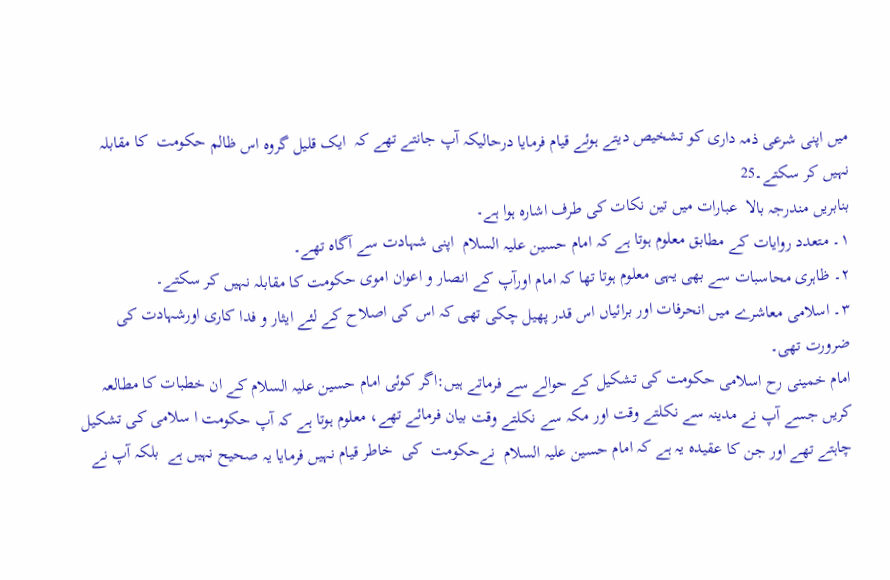میں اپنی شرعی ذمہ داری کو تشخیص دیتے ہوئے قیام فرمایا درحالیکہ آپ جانتے تھے کہ  ایک قلیل گروہ اس ظالم حکومت  کا مقابلہ نہیں کر سکتے۔25
بنابریں مندرجہ بالا  عبارات میں تین نکات کی طرف اشارہ ہوا ہے۔
۱۔ متعدد روایات کے مطابق معلوم ہوتا ہے کہ امام حسین علیہ السلام  اپنی شہادت سے آگاہ تھے۔
۲۔ ظاہری محاسبات سے بھی یہی معلوم ہوتا تھا کہ امام اورآپ کے انصار و اعوان اموی حکومت کا مقابلہ نہیں کر سکتے۔
۳۔ اسلامی معاشرے میں انحرفات اور برائیاں اس قدر پھیل چکی تھی کہ اس کی اصلاح کے لئے ایثار و فدا کاری اورشہادت کی ضرورت تھی۔
امام خمینی رح اسلامی حکومت کی تشکیل کے حوالے سے فرماتے ہیں:اگر کوئی امام حسین علیہ السلام کے ان خطبات کا مطالعہ کریں جسے آپ نے مدینہ سے نکلتے وقت اور مکہ سے نکلتے وقت بیان فرمائے تھے، معلوم ہوتا ہے کہ آپ حکومت ا سلامی کی تشکیل چاہتے تھے اور جن کا عقیدہ یہ ہے کہ امام حسین علیہ السلام  نےحکومت  کی  خاطر قیام نہیں فرمایا یہ صحیح نہیں ہے  بلکہ آپ نے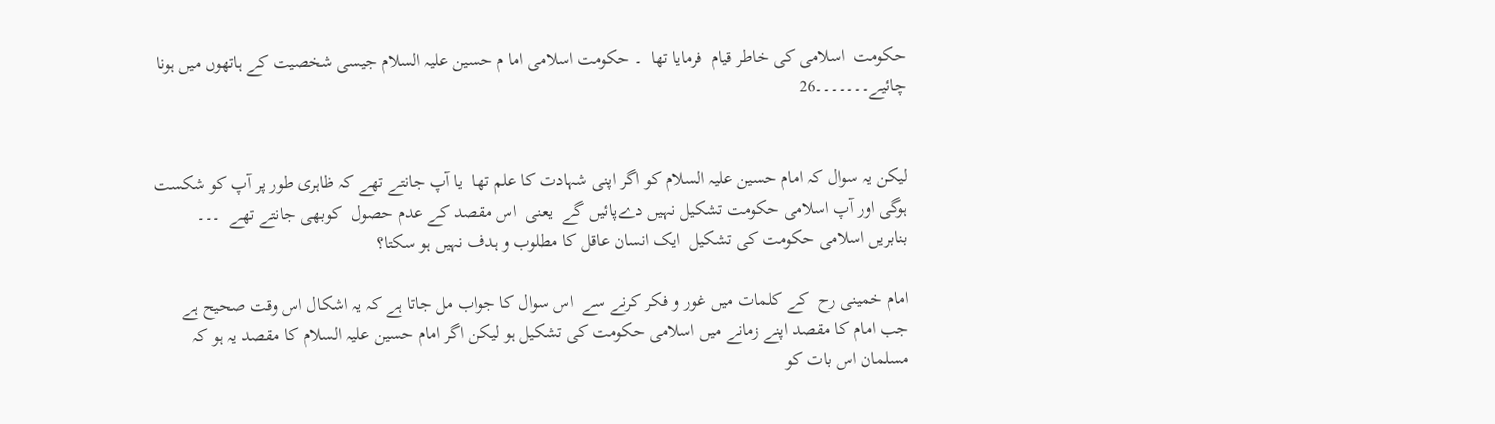حکومت  اسلامی کی خاطر قیام  فرمایا تھا  ۔ حکومت اسلامی اما م حسین علیہ السلام جیسی شخصیت کے ہاتھوں میں ہونا چائیے۔۔۔۔۔۔۔26


لیکن یہ سوال کہ امام حسین علیہ السلام کو اگر اپنی شہادت کا علم تھا  یا آپ جانتے تھے کہ ظاہری طور پر آپ کو شکست ہوگی اور آپ اسلامی حکومت تشکیل نہیں دےپائیں گے  یعنی  اس مقصد کے عدم حصول  کوبھی جانتے تھے  ۔۔۔  بنابریں اسلامی حکومت کی تشکیل  ایک انسان عاقل کا مطلوب و ہدف نہیں ہو سکتا؟

امام خمینی رح  کے کلمات میں غور و فکر کرنے سے  اس سوال کا جواب مل جاتا ہے کہ یہ اشکال اس وقت صحیح ہے جب امام کا مقصد اپنے زمانے میں اسلامی حکومت کی تشکیل ہو لیکن اگر امام حسین علیہ السلام کا مقصد یہ ہو کہ مسلمان اس بات کو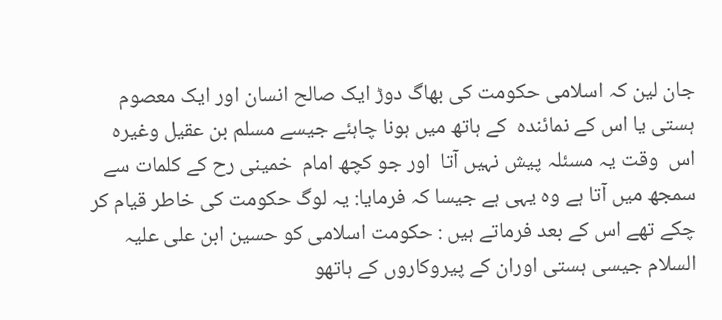جان لین کہ اسلامی حکومت کی بھاگ دوڑ ایک صالح انسان اور ایک معصوم ہستی یا اس کے نمائندہ  کے ہاتھ میں ہونا چاہئے جیسے مسلم بن عقیل وغیرہ   اس  وقت یہ مسئلہ پیش نہیں آتا  اور جو کچھ امام  خمینی رح کے کلمات سے سمجھ میں آتا ہے وہ یہی ہے جیسا کہ فرمایا: یہ لوگ حکومت کی خاطر قیام کر چکے تھے اس کے بعد فرماتے ہیں : حکومت اسلامی کو حسین ابن علی علیہ السلام جیسی ہستی اوران کے پیروکاروں کے ہاتھو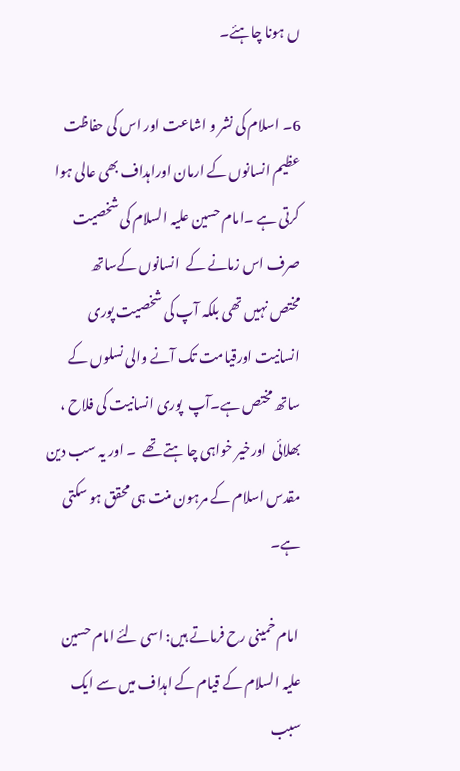ں ہونا چاہئے۔

6۔ اسلام کی نشر و اشاعت اور اس کی حفاظت
عظیم انسانوں کے ارمان اوراہداف بھی عالی ہوا کرتی ہے ۔امام حسین علیہ السلام کی شخصیت صرف اس زمانے کے  انسانوں کےساتھ
مختص نہیں تھی بلکہ آپ کی شخصیت پوری انسانیت اورقیامت تک آنے والی نسلوں کے ساتھ مختص ہے۔آپ  پوری انسانیت کی فلاح ، بھلائی  اورخیر خواہی چا ہتے تھے  ۔ اور یہ سب دین مقدس اسلام کے مرہون منت ہی محقق ہو سکتی ہے۔

 امام خمینی رح فرماتے ہیں: اسی لئے امام حسین علیہ السلام کے قیام کے اہداف میں سے ایک سبب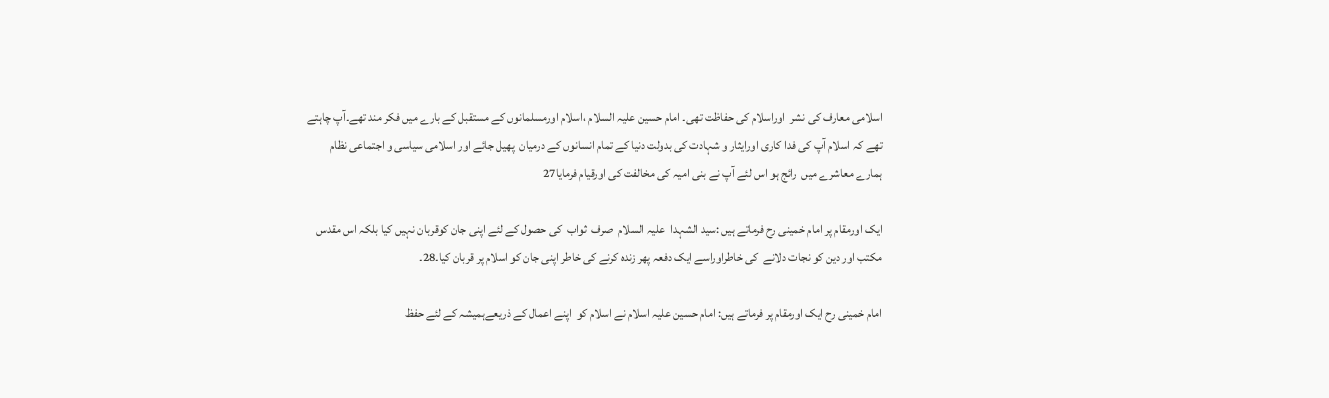اسلامی معارف کی نشر  اوراسلام کی حفاظت تھی۔ امام حسین علیہ السلام ،اسلام اورمسلمانوں کے مستقبل کے بارے میں فکر مند تھے۔آپ چاہتے تھے کہ اسلام آپ کی فدا کاری اورایثار و شہادت کی بدولت دنیا کے تمام انسانوں کے درمیان  پھیل جائے اور اسلامی سیاسی و اجتماعی نظام ہمارے معاشرے میں  رائج ہو اس لئے آپ نے بنی امیہ کی مخالفت کی اورقیام فرمایا27

ایک اورمقام پر امام خمینی رح فرماتے ہیں :سید الشہدا  علیہ السلام  صرف  ثواب  کی حصول کے لئے اپنی جان کوقربان نہیں کیا بلکہ اس مقدس مکتب اور دین کو نجات دلانے  کی خاطراوراسے ایک دفعہ پھر زندہ کرنے کی خاطر اپنی جان کو اسلام پر قربان کیا۔28۔

امام خمینی رح ایک اورمقام پر فرماتے ہیں: امام حسین علیہ اسلام نے اسلام کو  اپنے اعمال کے ذریعےہمیشہ کے لئے حفظ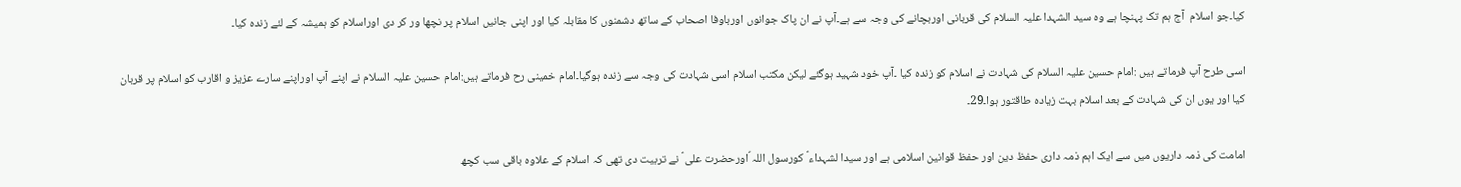کیا۔جو اسلام  آج ہم تک پہنچا ہے وہ سید الشہدا علیہ السلام کی قربانی اوربچانے کی وجہ سے ہے۔آپ نے ان پاک جوانوں اورباوفا اصحاب کے ساتھ دشمنوں کا مقابلہ کیا اور اپنی جانیں اسلام پر نچھا ور کر دی اوراسلام کو ہمیشہ کے لئے زندہ کیا۔

اسی طرح آپ فرماتے ہیں :امام حسین علیہ السلام کی شہادت نے اسلام کو زندہ کیا ۔آپ خود شہید ہوگئے لیکن مکتب اسلام اسی شہادت کی وجہ سے زندہ ہوگیا۔امام خمینی رح فرماتے ہیں:امام حسین علیہ السلام نے اپنے آپ اوراپنے سارے عزیز و اقارب کو اسلام پر قربان کیا اور یوں ان کی شہادت کے بعد اسلام بہت زیادہ طاقتور ہوا۔29۔

امامت کی ذمہ داریوں میں سے ایک اہم ذمہ داری حفظ دین اور حفظ قوانین اسلامی ہے اور سیدا لشہداء ؑ کورسول اللہ ؐاورحضرت علی ؑ نے تربیت دی تھی کہ اسلام کے علاوہ باقی سب کچھ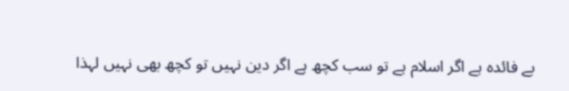بے فائدہ ہے اگر اسلام ہے تو سب کچھ ہے اگر دین نہیں تو کچھ بھی نہیں لہذا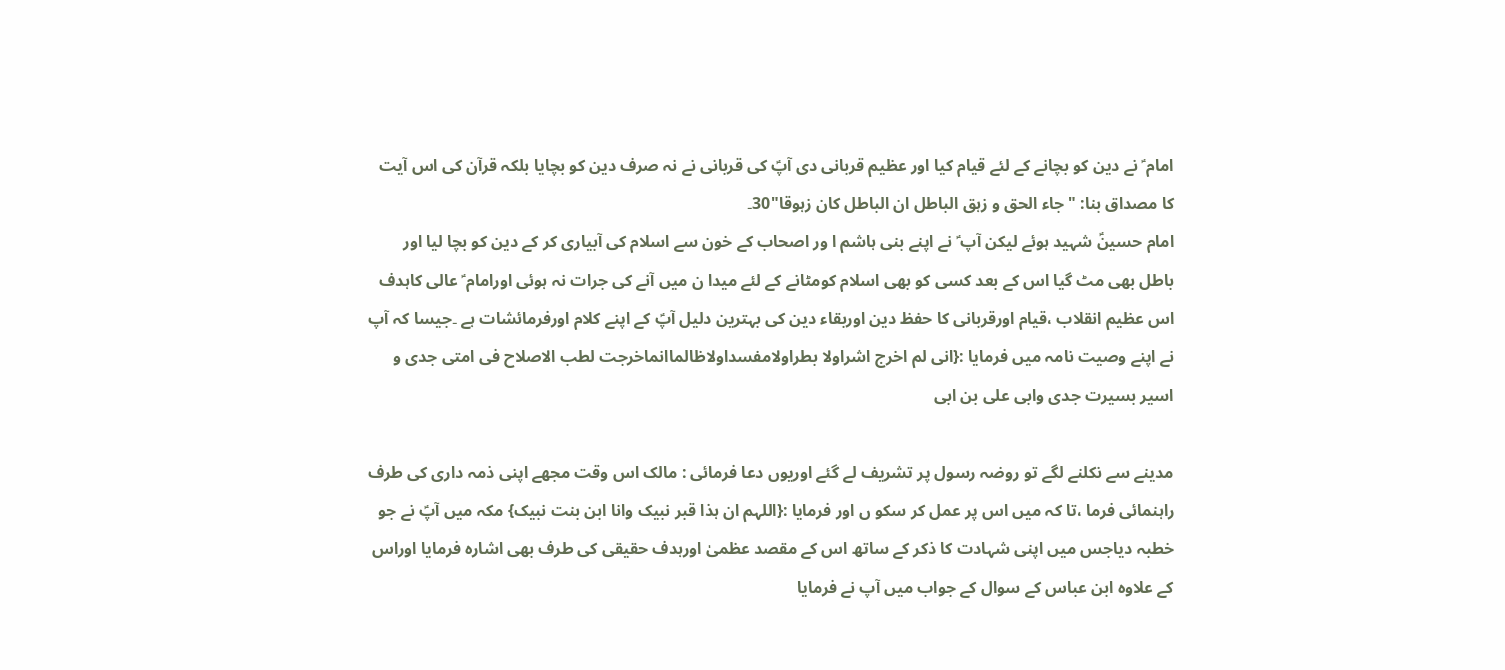امام ؑ نے دین کو بچانے کے لئے قیام کیا اور عظیم قربانی دی آپؑ کی قربانی نے نہ صرف دین کو بچایا بلکہ قرآن کی اس آیت کا مصداق بنا: "جاء الحق و زہق الباطل ان الباطل کان زہوقا"30۔
امام حسینؑ شہید ہوئے لیکن آپ ؑ نے اپنے بنی ہاشم ا ور اصحاب کے خون سے اسلام کی آبیاری کر کے دین کو بچا لیا اور باطل بھی مٹ گیا اس کے بعد کسی کو بھی اسلام کومٹانے کے لئے میدا ن میں آنے کی جرات نہ ہوئی اورامام ؑ عالی کاہدف اس عظیم انقلاب ،قیام اورقربانی کا حفظ دین اوربقاء دین کی بہترین دلیل آپؑ کے اپنے کلام اورفرمائشات ہے ۔جیسا کہ آپ نے اپنے وصیت نامہ میں فرمایا :{انی لم اخرج اشراولا بطراولامفسداولاظالماانماخرجت لطب الاصلاح فی امتی جدی و اسیر بسیرت جدی وابی علی بن ابی

مدینے سے نکلنے لگے تو روضہ رسول پر تشریف لے گئے اوریوں دعا فرمائی : مالک اس وقت مجھے اپنی ذمہ داری کی طرف راہنمائی فرما ،تا کہ میں اس پر عمل کر سکو ں اور فرمایا :{اللہم ان ہذا قبر نبیک وانا ابن بنت نبیک} مکہ میں آپؑ نے جو خطبہ دیاجس میں اپنی شہادت کا ذکر کے ساتھ اس کے مقصد عظمیٰ اورہدف حقیقی کی طرف بھی اشارہ فرمایا اوراس کے علاوہ ابن عباس کے سوال کے جواب میں آپ نے فرمایا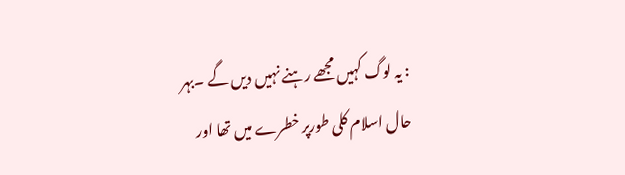: یہ لوگ کہیں مجھے رہنے نہیں دیں گے ۔بہر حال اسلام کلی طورپر خطرے میں تھا اور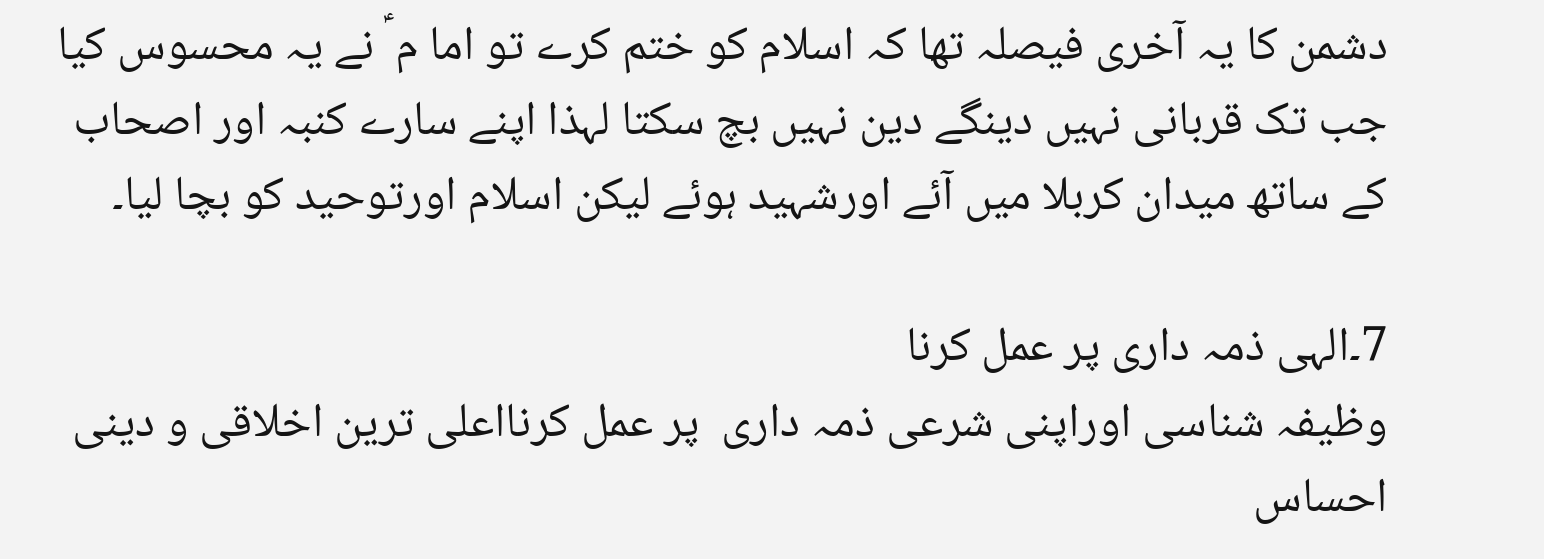دشمن کا یہ آخری فیصلہ تھا کہ اسلام کو ختم کرے تو اما م ؑ نے یہ محسوس کیا جب تک قربانی نہیں دینگے دین نہیں بچ سکتا لہذا اپنے سارے کنبہ اور اصحاب کے ساتھ میدان کربلا میں آئے اورشہید ہوئے لیکن اسلام اورتوحید کو بچا لیا۔

7۔الہی ذمہ داری پر عمل کرنا
وظیفہ شناسی اوراپنی شرعی ذمہ داری  پر عمل کرنااعلی ترین اخلاقی و دینی  احساس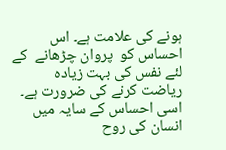ہونے کی علامت ہے۔ اس احساس کو  پروان چڑھانے  کے لئے نفس کی بہت زیادہ  ریاضت کرنے کی ضرورت ہے۔ اسی احساس کے سایہ میں انسان کی روح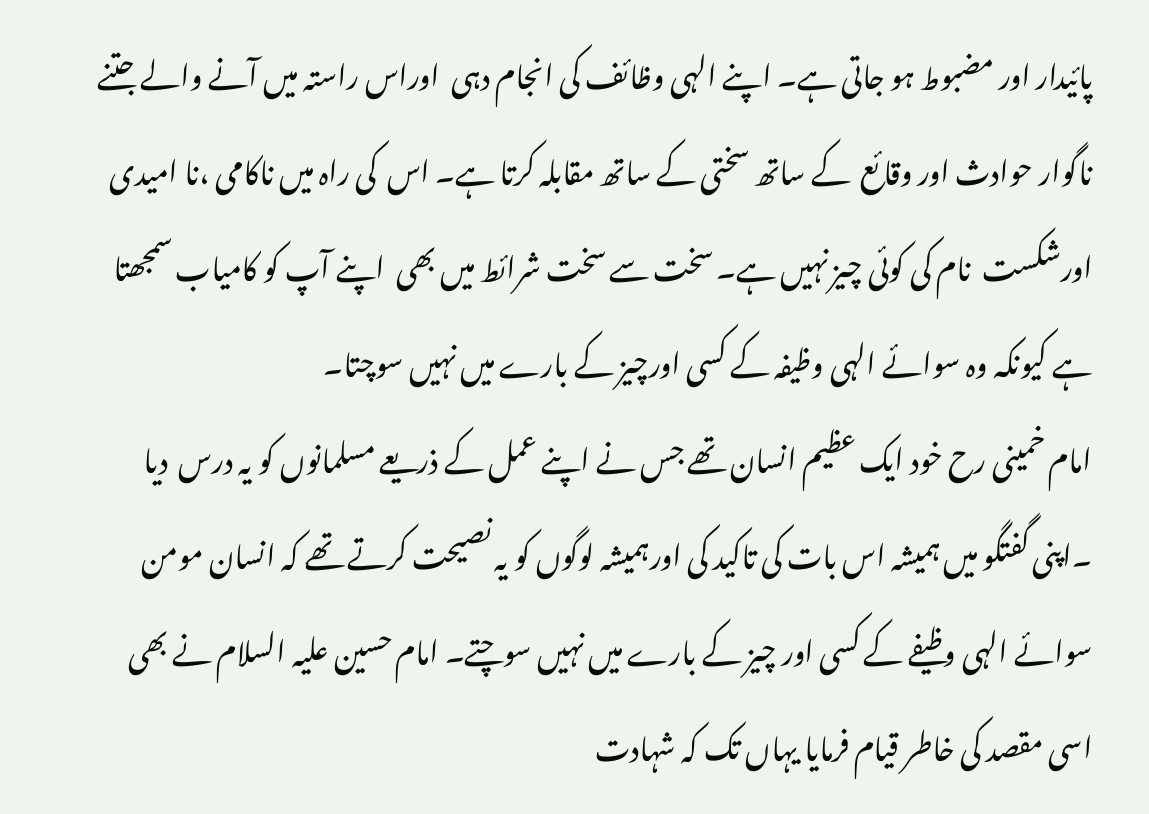پائیدار اور مضبوط ہو جاتی ہے۔ اپنے الہی وظائف کی انجام دہی  اوراس راستہ میں آنے والے جتنے ناگوار حوادث اور وقائع  کے ساتھ سختی کے ساتھ مقابلہ کرتا ہے۔ اس  کی راہ میں ناکامی ،نا امیدی   اورشکست  نام کی کوئی چیز نہیں ہے۔ سخت سے سخت شرائط میں بھی  اپنے آپ کو کامیاب سمجھتا ہے کیونکہ وہ سوائے الہی وظیفہ کے کسی اورچیز کے بارے میں نہیں سوچتا۔
امام خمینی رح خود ایک عظیم انسان تھے جس نے اپنے عمل کے ذریعے مسلمانوں کو یہ درس  دیا ۔اپنی گفتگو میں ہمیشہ اس بات کی تاکید کی اورہمیشہ لوگوں کو یہ نصیحت کرتے تھے کہ انسان مومن سوائے الہی وظیفے کے کسی اور چیز کے بارے میں نہیں سوچتے۔ امام حسین علیہ السلام نے بھی اسی مقصد کی خاطر قیام فرمایا یہاں تک کہ شہادت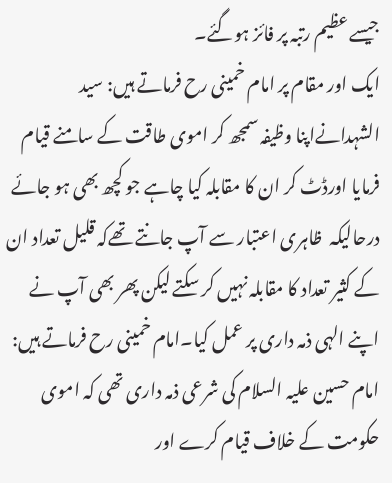جیسے عظیم رتبہ پر فائز ہوگئے۔
ایک اور مقام پر امام خمینی رح فرماتے ہیں: سید الشہدانےاپنا وظیفہ سمجھ کر اموی طاقت کے سامنے قیام فرمایا اورڈٹ کر ان کا مقابلہ کیا چاہے جو کچھ بھی ہو جائے درحالیکہ  ظاہری اعتبار سے آپ جانتے تھےکہ قلیل تعداد ان  کے کثیر تعداد کا مقابلہ نہیں کر سکتے لیکن پھر بھی آپ نے  اپنے الہی ذمہ داری پر عمل کیا۔امام خمینی رح فرماتے ہیں: امام حسین علیہ السلام کی شرعی ذمہ داری تھی کہ اموی حکومت کے خلاف قیام کرے اور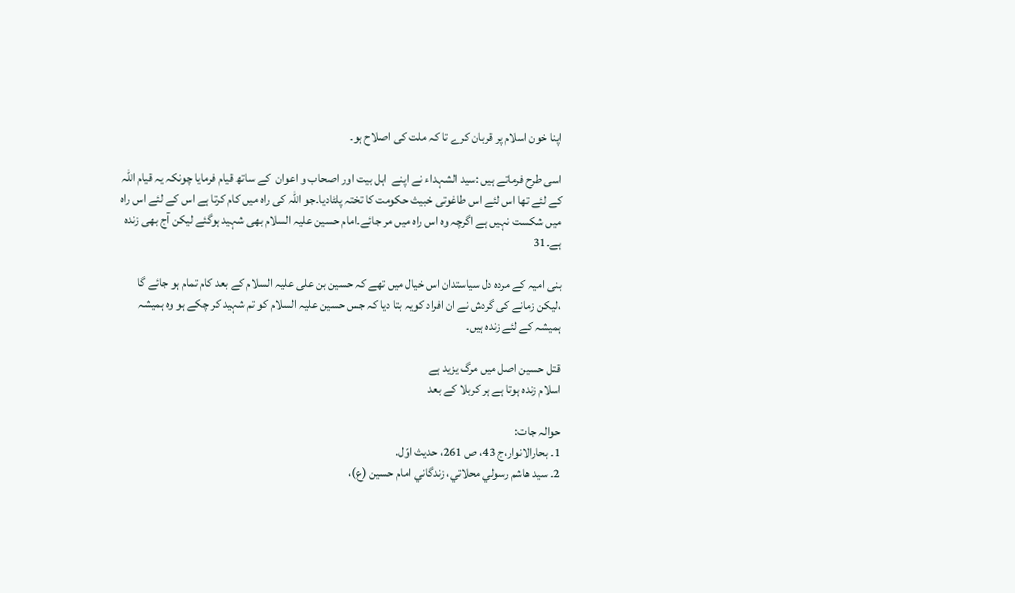اپنا خون اسلام پر قربان کرے تا کہ ملت کی اصلاح ہو۔

اسی طرح فرماتے ہیں :سید الشہداء نے اپنے  اہل بیت اور اصحاب و اعوان  کے ساتھ قیام فرمایا چونکہ یہ قیام اللہ کے لئے تھا اس لئے اس طاغوتی خبیث حکومت کا تختہ پلٹادیا۔جو اللہ کی راہ میں کام کرتا ہے اس کے لئے اس راہ میں شکست نہیں ہے اگرچہ وہ اس راہ میں مر جائے۔امام حسین علیہ السلام بھی شہید ہوگئے لیکن آج بھی زندہ  ہے۔31

بنی امیہ کے مردہ دل سیاستدان اس خیال میں تھے کہ حسین بن علی علیہ السلام کے بعد کام تمام ہو جائے گا ،لیکن زمانے کی گردش نے ان افراد کویہ بتا دیا کہ جس حسین علیہ السلام کو تم شہید کر چکے ہو وہ ہمیشہ ہمیشہ کے لئے زندہ ہیں۔

قتل حسین اصل میں مرگ یزید ہے
اسلام زندہ ہوتا ہے ہر کربلا کے بعد

حوالہ جات:
1۔ بحارالانوار،‌ج 43،‌ ص 261، حدیث اوّل.
2۔ سيد هاشم رسولي محلاتي، زندگاني امام حسين (ع)،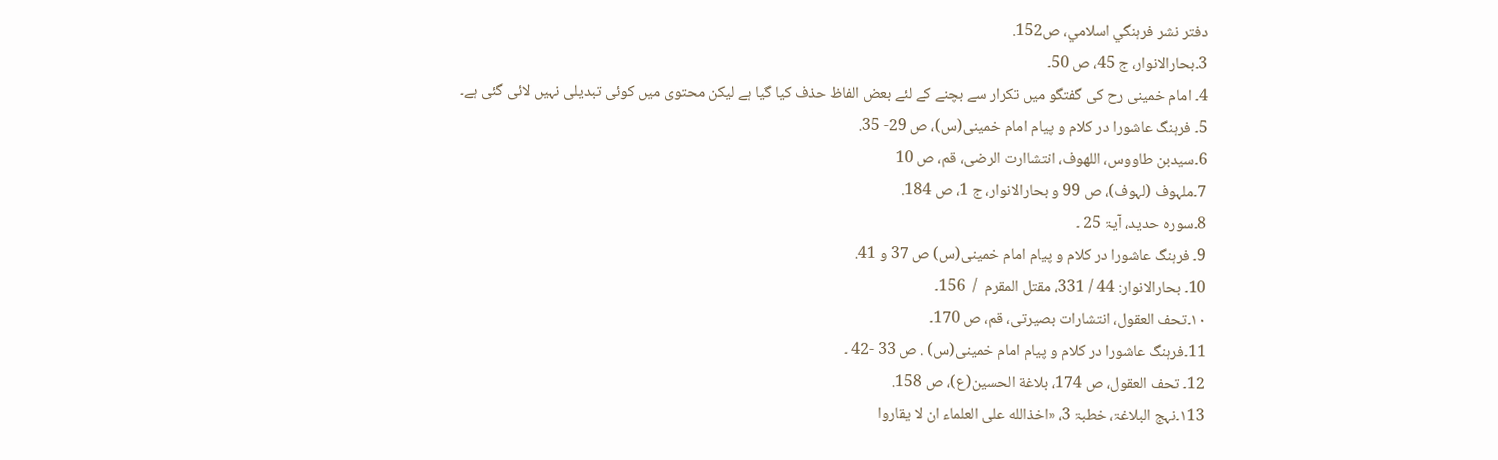دفتر نشر فرہنگي اسلامي، ص152.
3۔بحارالانوار، ج 45، ص 50۔
4۔ امام خمینی رح کی گفتگو میں تکرار سے بچنے کے لئے بعض الفاظ حذف کیا گیا ہے لیکن محتوی میں کوئی تبدیلی نہیں لائی گئی ہے۔
5۔ فرہنگ عاشورا در کلام و پیام امام خمینی(س)، ص 29- 35.
6۔سیدبن طاووس، اللهوف، انتشاارت الرضی، قم، ص 10
7۔ملہوف (لہوف)، ص 99 و بحارالانوار، ج 1، ص 184.
8۔سورہ حدید، آیۃ 25 ۔
9۔ فرہنگ عاشورا در کلام و پیام امام خمینی(س) ص 37 و 41.
10۔ بحارالانوار: 44 / 331، مقتل المقرم  /  156۔
۱۰۔تحف العقول، انتشارات بصیرتی، قم، ص 170۔
11۔فرہنگ عاشورا در کلام و پیام امام خمینی(س) . ص 33 -42 ۔
12۔ تحف العقول، ص 174، بلاغة الحسین(ع)، ص 158.
۱13۔نہج البلاغۃ، خطبۃ 3، «اخذالله علی العلماء ان لا یقاروا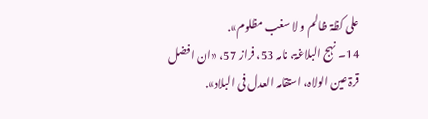علی کظۃ ظالم و لا سغب مظلوم».
14۔ نہج البلاغۃ، نامہ 53، فراز 57، «ان افضل قرۃ عین الولاہ، استقامہ العدل فی البلاد».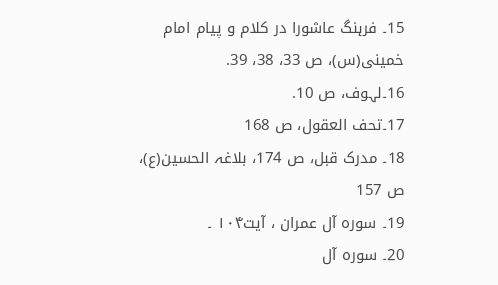15۔ فرہنگ عاشورا در کلام و پیام امام خمینی(س)، ص 33، 38، 39.
16۔لہوف، ص 10.
17۔تحف العقول، ص 168
18۔ مدرک قبل، ص 174، بلاغہ الحسین(ع)، ص 157
19۔ سورہ آل عمران ، آیت۱۰۴ ۔
20۔ سورہ آل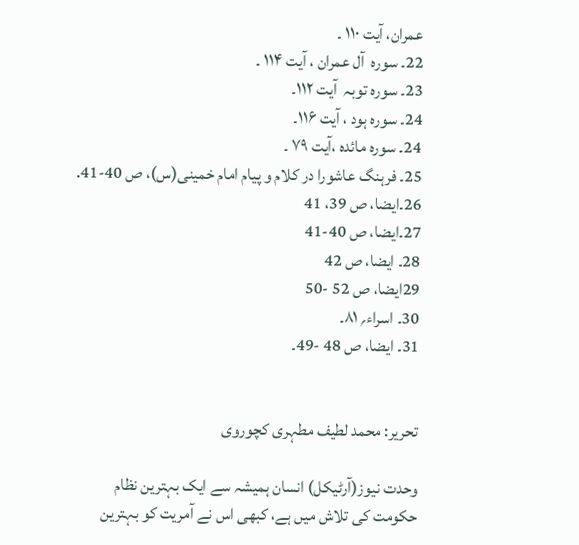عمران، آیت ۱۱۰ ۔
22۔ سورہ  آل عمران ، آیت ۱۱۴ ۔
23۔ سورہ توبہ  آیت ۱۱۲۔
24۔ سورہ ہود ، آیت ۱۱۶۔
24۔ سورہ مائدہ ،آیت ۷۹ ۔
25۔ فرہنگ عاشورا در کلام و پیام امام خمینی(س)، ص 40-41.
26۔ایضا، ص 39، 41
27۔ایضا، ص 40-41
28۔ ایضا، ص 42
29ایضا، ص 52 -50
30۔ اسراء؍ ۸۱۔
31۔ ایضا، ص 48 -49۔


تحریر: محمد لطیف مطہری کچوروی

وحدت نیوز(آرٹیکل) انسان ہمیشہ سے ایک بہترین نظام حکومت کی تلاش میں ہے، کبھی اس نے آمریت کو بہترین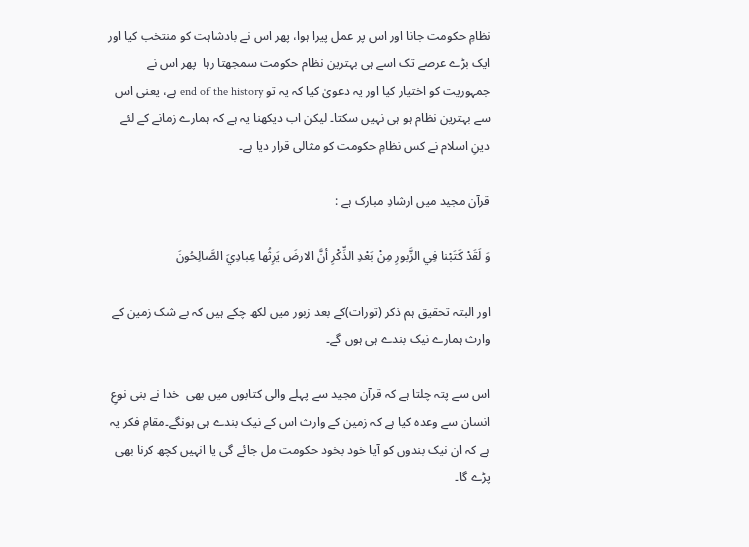نظامِ حکومت جانا اور اس پر عمل پیرا ہوا، پھر اس نے بادشاہت کو منتخب کیا اور ایک بڑے عرصے تک اسے ہی بہترین نظام حکومت سمجھتا رہا  پھر اس نے  جمہوریت کو اختیار کیا اور یہ دعویٰ کیا کہ یہ تو end of the history ہے، یعنی اس سے بہترین نظام ہو ہی نہیں سکتا۔ لیکن اب دیکھنا یہ ہے کہ ہمارے زمانے کے لئے دینِ اسلام نے کس نظامِ حکومت کو مثالی قرار دیا ہے۔

قرآن مجید میں ارشادِ مبارک ہے :

وَ لَقَدْ كَتَبْنا فِي الزَّبورِ مِنْ بَعْدِ الذِّكْرِ أنَّ الارضَ يَرِثُها عِبادِيَ الصَّالِحُونَ

اور البتہ تحقیق ہم ذکر (تورات)کے بعد زبور میں لکھ چکے ہیں کہ بے شک زمین کے وارث ہمارے نیک بندے ہی ہوں گے۔

اس سے پتہ چلتا ہے کہ قرآن مجید سے پہلے والی کتابوں میں بھی  خدا نے بنی نوعِ انسان سے وعدہ کیا ہے کہ زمین کے وارث اس کے نیک بندے ہی ہونگے۔مقامِ فکر یہ ہے کہ ان نیک بندوں کو آیا خود بخود حکومت مل جائے گی یا انہیں کچھ کرنا بھی پڑے گا۔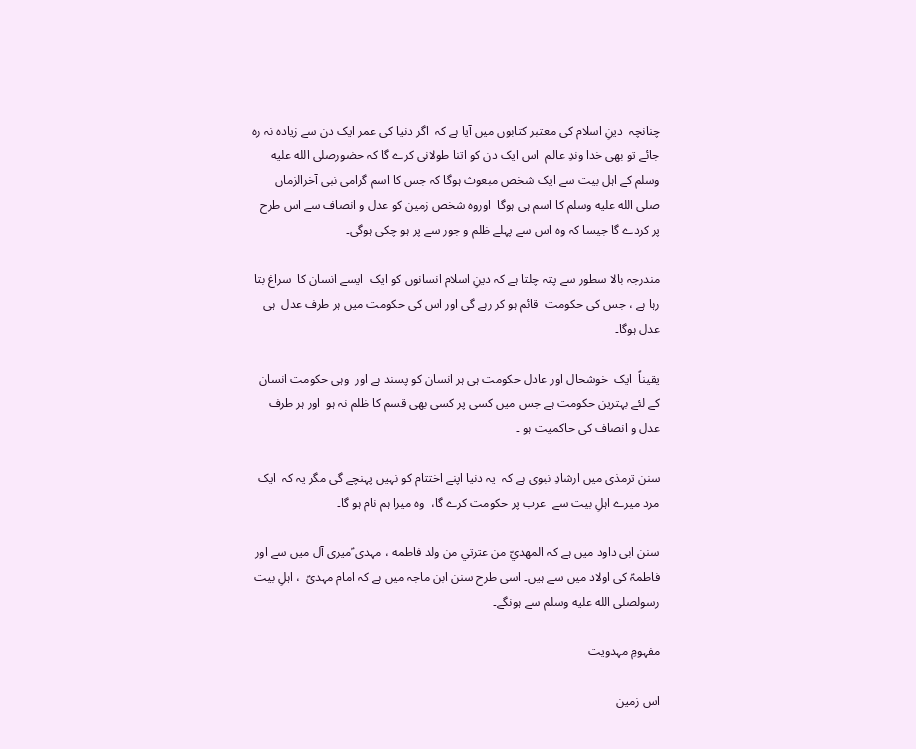چنانچہ  دینِ اسلام کی معتبر کتابوں میں آیا ہے کہ  اگر دنیا کی عمر ایک دن سے زیادہ نہ رہ جائے تو بھی خدا وندِ عالم  اس ایک دن کو اتنا طولانی کرے گا کہ حضورصلى الله عليه وسلم کے اہل بیت سے ایک شخص مبعوث ہوگا کہ جس کا اسم گرامی نبی آخرالزماں صلى الله عليه وسلم کا اسم ہی ہوگا  اوروہ شخص زمین کو عدل و انصاف سے اس طرح پر کردے گا جیسا کہ وہ اس سے پہلے ظلم و جور سے پر ہو چکی ہوگی۔

مندرجہ بالا سطور سے پتہ چلتا ہے کہ دینِ اسلام انسانوں کو ایک  ایسے انسان کا  سراغ بتا رہا ہے ، جس کی حکومت  قائم ہو کر رہے گی اور اس کی حکومت میں ہر طرف عدل  ہی عدل ہوگا۔

یقیناً  ایک  خوشحال اور عادل حکومت ہی ہر انسان کو پسند ہے اور  وہی حکومت انسان کے لئے بہترین حکومت ہے جس میں کسی پر کسی بھی قسم کا ظلم نہ ہو  اور ہر طرف عدل و انصاف کی حاکمیت ہو ۔

سنن ترمذی میں ارشادِ نبوی ہے کہ  یہ دنیا اپنے اختتام کو نہیں پہنچے گی مگر یہ کہ  ایک مرد میرے اہلِ بیت سے  عرب پر حکومت کرے گا،  وہ میرا ہم نام ہو گا۔

سنن ابی داود میں ہے کہ المهديّ من عترتي من ولد فاطمه ، مہدی ؑمیری آل میں سے اور فاطمہؑ کی اولاد میں سے ہیں۔ اسی طرح سنن ابن ماجہ میں ہے کہ امام مہدیؑ  ، اہلِ بیت رسولصلى الله عليه وسلم سے ہونگے۔

مفہومِ مہدویت

اس زمین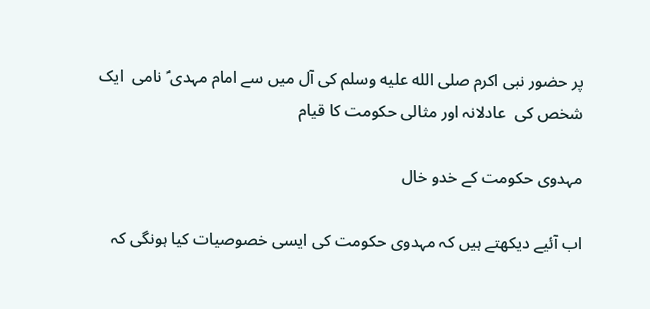پر حضور نبی اکرم صلى الله عليه وسلم کی آل میں سے امام مہدی ؑ نامی  ایک شخص کی  عادلانہ اور مثالی حکومت کا قیام

مہدوی حکومت کے خدو خال

اب آئیے دیکھتے ہیں کہ مہدوی حکومت کی ایسی خصوصیات کیا ہونگی کہ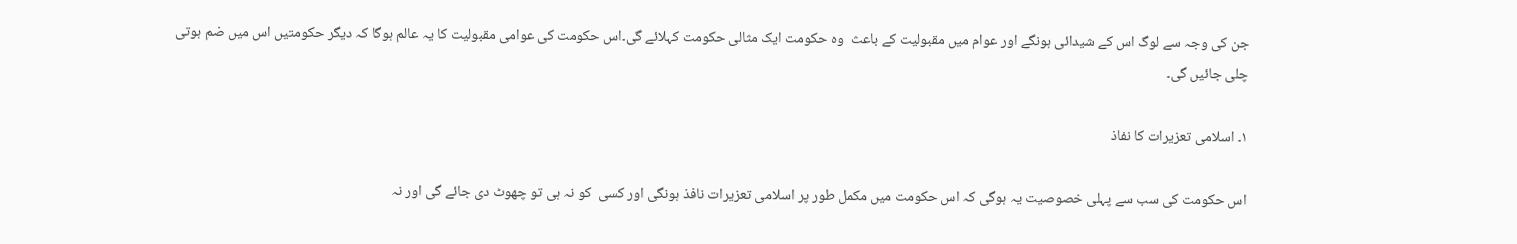جن کی وجہ سے لوگ اس کے شیدائی ہونگے اور عوام میں مقبولیت کے باعث  وہ حکومت ایک مثالی حکومت کہلائے گی۔اس حکومت کی عوامی مقبولیت کا یہ عالم ہوگا کہ دیگر حکومتیں اس میں ضم ہوتی چلی جائیں گی۔

۱۔ اسلامی تعزیرات کا نفاذ

اس حکومت کی سب سے پہلی خصوصیت یہ ہوگی کہ اس حکومت میں مکمل طور پر اسلامی تعزیرات نافذ ہونگی اور کسی  کو نہ ہی تو چھوٹ دی جائے گی اور نہ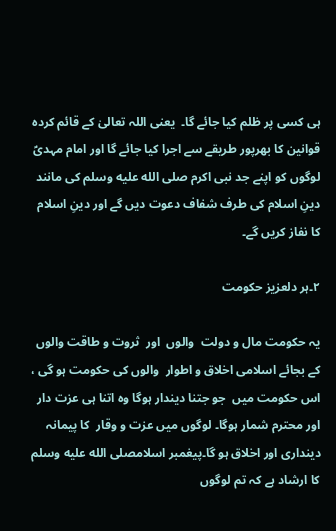ہی کسی پر ظلم کیا جائے گا۔  یعنی اللہ تعالیٰ کے قائم کردہ قوانین کا بھرپور طریقے سے اجرا کیا جائے گا اور امام مہدیؑ لوگوں کو اپنے جد نبی اکرم صلى الله عليه وسلم کی مانند دینِ اسلام کی طرف شفاف دعوت دیں گے اور دینِ اسلام کا نفاز کریں گے۔

۲۔ہر دلعزیز حکومت

یہ حکومت مال و دولت  والوں  اور  ثروت و طاقت والوں  کے بجائے اسلامی اخلاق و اطوار  والوں کی حکومت ہو گی ، اس حکومت میں  جو جتنا دیندار ہوگا وہ اتنا ہی عزت دار اور محترم شمار ہوگا۔ لوگوں میں عزت و وقار  کا پیمانہ دینداری اور اخلاق ہو گا۔پیغمبر اسلامصلى الله عليه وسلم کا ارشاد ہے کہ تم لوگوں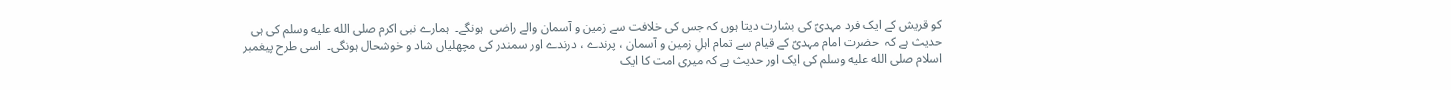کو قریش کے ایک فرد مہدیؑ کی بشارت دیتا ہوں کہ جس کی خلافت سے زمین و آسمان والے راضی  ہونگے۔  ہمارے نبی اکرم صلى الله عليه وسلم کی ہی حدیث ہے کہ  حضرت امام مہدیؑ کے قیام سے تمام اہلِ زمین و آسمان ، پرندے ، درندے اور سمندر کی مچھلیاں شاد و خوشحال ہونگی۔  اسی طرح پیغمبر اسلام صلى الله عليه وسلم کی ایک اور حدیث ہے کہ میری امت کا ایک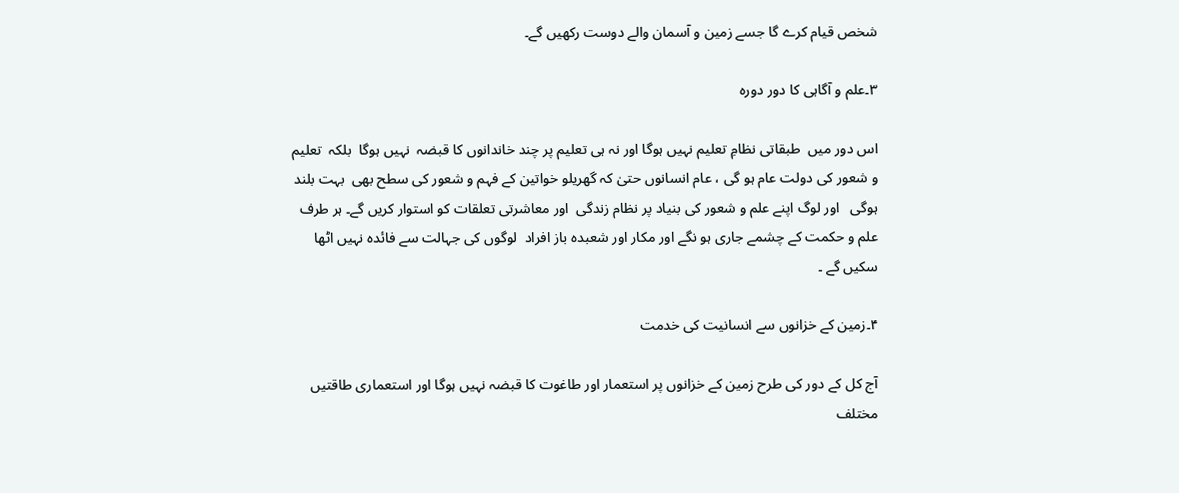شخص قیام کرے گا جسے زمین و آسمان والے دوست رکھیں گے۔

۳۔علم و آگاہی کا دور دورہ

اس دور میں  طبقاتی نظامِ تعلیم نہیں ہوگا اور نہ ہی تعلیم پر چند خاندانوں کا قبضہ  نہیں ہوگا  بلکہ  تعلیم و شعور کی دولت عام ہو گی ، عام انسانوں حتیٰ کہ گھریلو خواتین کے فہم و شعور کی سطح بھی  بہت بلند ہوگی   اور لوگ اپنے علم و شعور کی بنیاد پر نظام زندگی  اور معاشرتی تعلقات کو استوار کریں گے۔ ہر طرف علم و حکمت کے چشمے جاری ہو نگے اور مکار اور شعبدہ باز افراد  لوگوں کی جہالت سے فائدہ نہیں اٹھا سکیں گے ۔

۴۔زمین کے خزانوں سے انسانیت کی خدمت

آج کل کے دور کی طرح زمین کے خزانوں پر استعمار اور طاغوت کا قبضہ نہیں ہوگا اور استعماری طاقتیں مختلف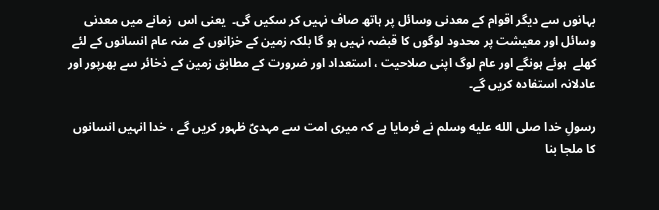بہانوں سے دیگر اقوام کے معدنی وسائل پر ہاتھ صاف نہیں کر سکیں گی۔  یعنی اس  زمانے میں معدنی وسائل اور معیشت پر محدود لوگوں کا قبضہ نہیں ہو گا بلکہ زمین کے خزانوں کے منہ عام انسانوں کے لئے کھلے  ہوئے ہونگے اور عام لوگ اپنی صلاحیت ، استعداد اور ضرورت کے مطابق زمین کے ذخائر سے بھرپور اور عادلانہ استفادہ کریں گے۔

رسولِ خدا صلى الله عليه وسلم نے فرمایا ہے کہ میری امت سے مہدیؑ ظہور کریں گے ، خدا انہیں انسانوں کا ملجا بنا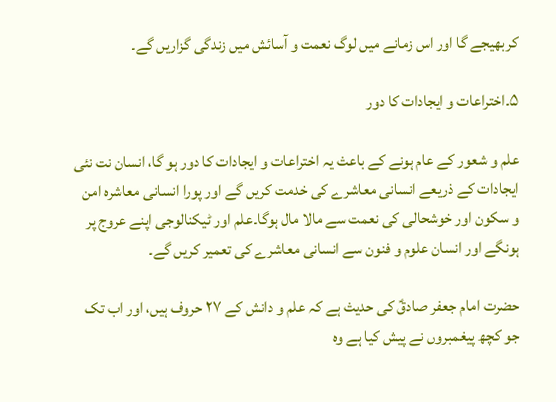کربھیجے گا اور اس زمانے میں لوگ نعمت و آسائش میں زندگی گزاریں گے۔

۵۔اختراعات و ایجادات کا دور

علم و شعور کے عام ہونے کے باعث یہ اختراعات و ایجادات کا دور ہو گا، انسان نت نئی ایجادات کے ذریعے انسانی معاشرے کی خدمت کریں گے اور پورا انسانی معاشرہ امن و سکون اور خوشحالی کی نعمت سے مالا مال ہوگا۔علم اور ٹیکنالوجی اپنے عروج پر ہونگے اور انسان علوم و فنون سے انسانی معاشرے کی تعمیر کریں گے۔

حضرت امام جعفر صادقؑ کی حدیث ہے کہ علم و دانش کے ۲۷ حروف ہیں، اور اب تک جو کچھ پیغمبروں نے پیش کیا ہے وہ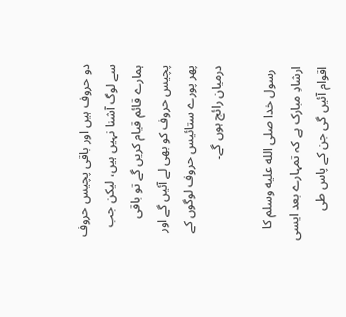دو حروف ہیں اور باقی پچیس حروف سے لوگ آشنا نہیں ہیں، لیکن جب ہمارے قائم قیام کریں گے تو باقی پچیس حروف کو بھی لے آئیں گے اور پھر پورے ستائیس حروف لوگوں کے درمیان رائج ہوں گے۔

 رسول خدا صلى الله عليه وسلم کا ارشادِ مبارک ہے کہ تمہارے بعد ایسی اقوام آئیں گی جن کے پاس طی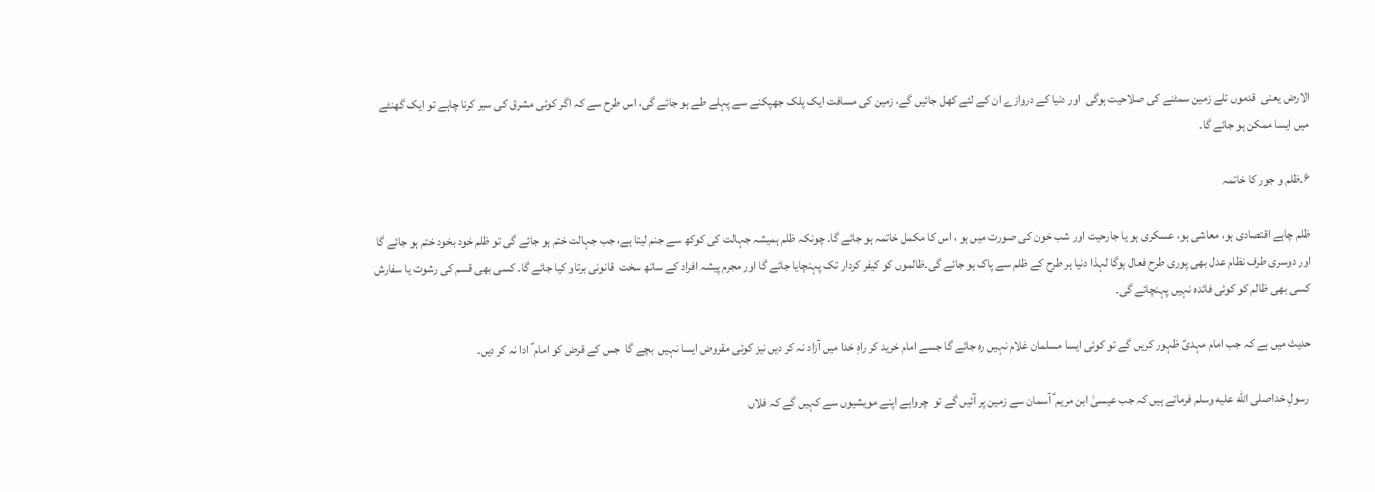الارض یعنی  قدموں تلے زمین سمٹنے کی صلاحیت ہوگی  اور دنیا کے دروازے ان کے لئے کھل جائیں گے، زمین کی مسافت ایک پلک جھپکنے سے پہلے طے ہو جائے گی، اس طرح سے کہ اگر کوئی مشرق کی سیر کرنا چاہے تو ایک گھنٹے میں ایسا ممکن ہو جائے گا۔

۶۔ظلم و جور کا خاتمہ

ظلم چاہے اقتصادی ہو، معاشی ہو، عسکری ہو یا جارحیت اور شب خون کی صورت میں ہو ، اس کا مکمل خاتمہ ہو جائے گا۔ چونکہ ظلم ہمیشہ جہالت کی کوکھ سے جنم لیتا ہے، جب جہالت ختم ہو جائے گی تو ظلم خود بخود ختم ہو جائے گا اور دوسری طرف نظام عدل بھی پوری طرح فعال ہوگا لہذا دنیا ہر طرح کے ظلم سے پاک ہو جائے گی۔ظالموں کو کیفر کردار تک پہنچایا جائے گا اور مجرم پیشہ افراد کے ساتھ سخت  قانونی برتاو کیا جائے گا۔ کسی بھی قسم کی رشوت یا سفارش کسی بھی ظالم کو کوئی فائدہ نہیں پہنچائے گی۔

حدیث میں ہے کہ جب امام مہدیؑ ظہور کریں گے تو کوئی ایسا مسلمان غلام نہیں رہ جائے گا جسے امام خرید کر راہِ خدا میں آزاد نہ کر دیں نیز کوئی مقروض ایسا نہیں  بچے گا  جس کے قرض کو امام ؑ ادا نہ کر دیں۔

 رسولِ خداصلى الله عليه وسلم فرماتے ہیں کہ جب عیسیٰ ابن مریم ؑ آسمان سے زمین پر آئیں گے تو  چرواہے اپنے مویشیوں سے کہیں گے کہ فلاں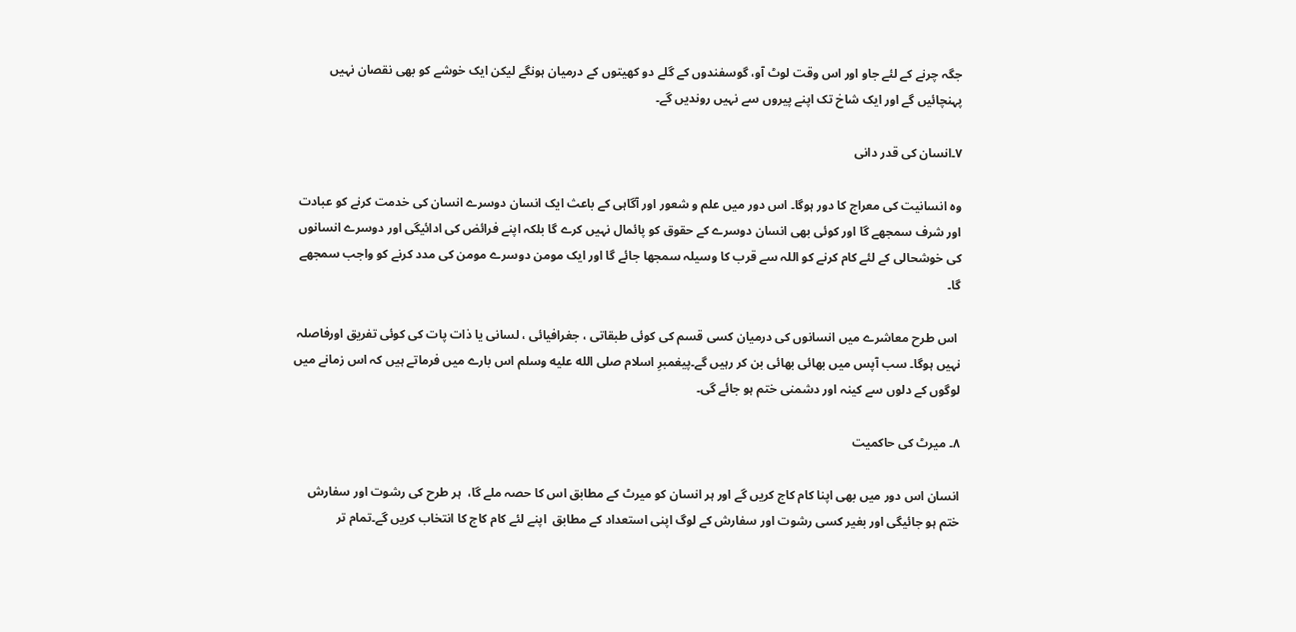جگہ چرنے کے لئے جاو اور اس وقت لوٹ آو، گوسفندوں کے گلے دو کھیتوں کے درمیان ہونگے لیکن ایک خوشے کو بھی نقصان نہیں پہنچائیں گے اور ایک شاخ تک اپنے پیروں سے نہیں روندیں گے۔

۷۔انسان کی قدر دانی

وہ انسانیت کی معراج کا دور ہوگا۔ اس دور میں علم و شعور اور آگاہی کے باعث ایک انسان دوسرے انسان کی خدمت کرنے کو عبادت اور شرف سمجھے گا اور کوئی بھی انسان دوسرے کے حقوق کو پائمال نہیں کرے گا بلکہ اپنے فرائض کی ادائیگی اور دوسرے انسانوں کی خوشحالی کے لئے کام کرنے کو اللہ سے قرب کا وسیلہ سمجھا جائے گا اور ایک مومن دوسرے مومن کی مدد کرنے کو واجب سمجھے گا۔

 اس طرح معاشرے میں انسانوں کی درمیان کسی قسم کی کوئی طبقاتی ، جغرافیائی ، لسانی یا ذات پات کی کوئی تفریق اورفاصلہ نہیں ہوگا۔ سب آپس میں بھائی بھائی بن کر رہیں گے۔پیغمبرِ اسلام صلى الله عليه وسلم اس بارے میں فرماتے ہیں کہ اس زمانے میں لوگوں کے دلوں سے کینہ اور دشمنی ختم ہو جائے گی۔

۸۔ میرٹ کی حاکمیت

انسان اس دور میں بھی اپنا کام کاج کریں گے اور ہر انسان کو میرٹ کے مطابق اس کا حصہ ملے گا،  ہر طرح کی رشوت اور سفارش ختم ہو جائیگی اور بغیر کسی رشوت اور سفارش کے لوگ اپنی استعداد کے مطابق  اپنے لئے کام کاج کا انتخاب کریں گے۔تمام تر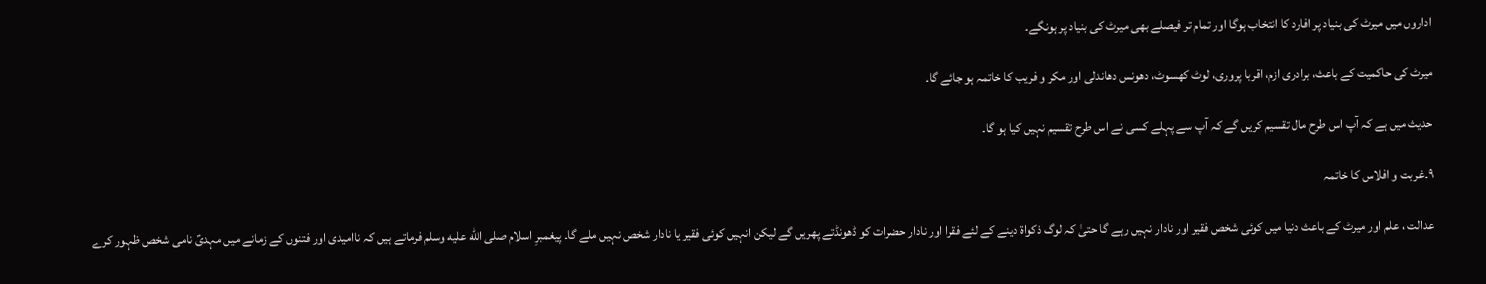اداروں میں میرٹ کی بنیاد پر افارد کا انتخاب ہوگا اور تمام تر فیصلے بھی میرٹ کی بنیاد پر ہونگے۔

میرٹ کی حاکمیت کے باعث، برادری ازم، اقربا پروری، لوٹ کھسوٹ، دھونس دھاندلی اور مکر و فریب کا خاتمہ ہو جائے گا۔

حدیث میں ہے کہ آپ اس طرح مال تقسیم کریں گے کہ آپ سے پہلے کسی نے اس طرح تقسیم نہیں کیا ہو گا۔

۹۔غربت و افلاس کا خاتمہ

عدالت ، علم اور میرٹ کے باعث دنیا میں کوئی شخص فقیر اور نادار نہیں رہے گا حتیٰ کہ لوگ ذکواۃ دینے کے لئے فقرا اور نادار حضرات کو ڈھونڈتے پھریں گے لیکن انہیں کوئی فقیر یا نادار شخص نہیں ملے گا۔ پیغمبرِ اسلام صلى الله عليه وسلم فرماتے ہیں کہ ناامیدی اور فتنوں کے زمانے میں مہدیؑ نامی شخص ظہور کرے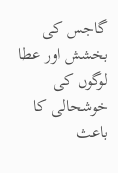گاجس کی بخشش اور عطا لوگوں کی خوشحالی کا باعث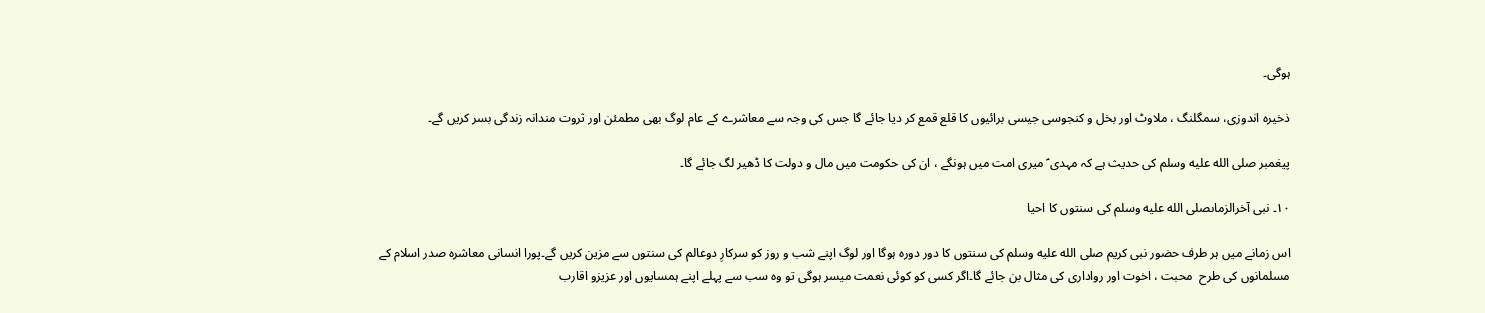ہوگی۔

ذخیرہ اندوزی، سمگلنگ ، ملاوٹ اور بخل و کنجوسی جیسی برائیوں کا قلع قمع کر دیا جائے گا جس کی وجہ سے معاشرے کے عام لوگ بھی مطمئن اور ثروت مندانہ زندگی بسر کریں گے۔

پیغمبر صلى الله عليه وسلم کی حدیث ہے کہ مہدی ؑ میری امت میں ہونگے ، ان کی حکومت میں مال و دولت کا ڈھیر لگ جائے گا۔

۱۰۔ نبی آخرالزماںصلى الله عليه وسلم کی سنتوں کا احیا

اس زمانے میں ہر طرف حضور نبی کریم صلى الله عليه وسلم کی سنتوں کا دور دورہ ہوگا اور لوگ اپنے شب و روز کو سرکارِ دوعالم کی سنتوں سے مزین کریں گے۔پورا انسانی معاشرہ صدر اسلام کے مسلمانوں کی طرح  محبت ، اخوت اور رواداری کی مثال بن جائے گا۔اگر کسی کو کوئی نعمت میسر ہوگی تو وہ سب سے پہلے اپنے ہمسایوں اور عزیزو اقارب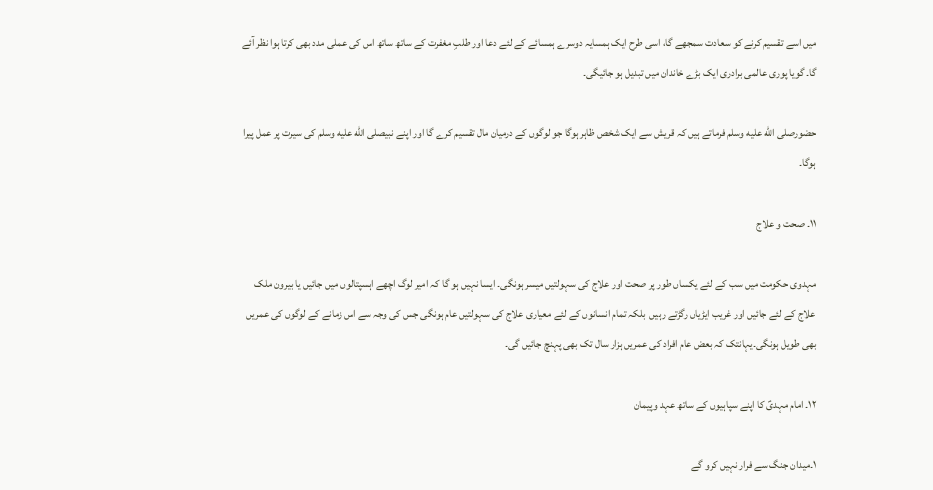میں اسے تقسیم کرنے کو سعادت سمجھے گا، اسی طرح ایک ہمسایہ دوسرے ہمسائے کے لئے دعا اور طلبِ مغفرت کے ساتھ ساتھ اس کی عملی مدد بھی کرتا ہوا نظر آئے گا۔ گویا پوری عالمی برادری ایک بڑے خاندان میں تبدیل ہو جائیگی۔

حضورصلى الله عليه وسلم فرماتے ہیں کہ قریش سے ایک شخص ظاہر ہوگا جو لوگوں کے درمیان مال تقسیم کرے گا اور اپنے نبیصلى الله عليه وسلم کی سیرت پر عمل پیرا ہوگا۔

۱۱۔ صحت و علاج

مہدوی حکومت میں سب کے لئے یکساں طور پر صحت اور علاج کی سہولتیں میسر ہونگی۔ ایسا نہیں ہو گا کہ امیر لوگ اچھے اہسپتالوں میں جائیں یا بیرون ملک علاج کے لئے جائیں اور غریب ایڑیاں رگڑتے رہیں  بلکہ تمام انسانوں کے لئے معیاری علاج کی سہولتیں عام ہونگی جس کی وجہ سے اس زمانے کے لوگوں کی عمریں بھی طویل ہونگی۔یہانتک کہ بعض عام افراد کی عمریں ہزار سال تک بھی پہنچ جائیں گی۔

۱۲۔ امام مہدیؑ کا اپنے سپاہیوں کے ساتھ عہد وپیمان

۱۔میدان جنگ سے فرار نہیں کرو گے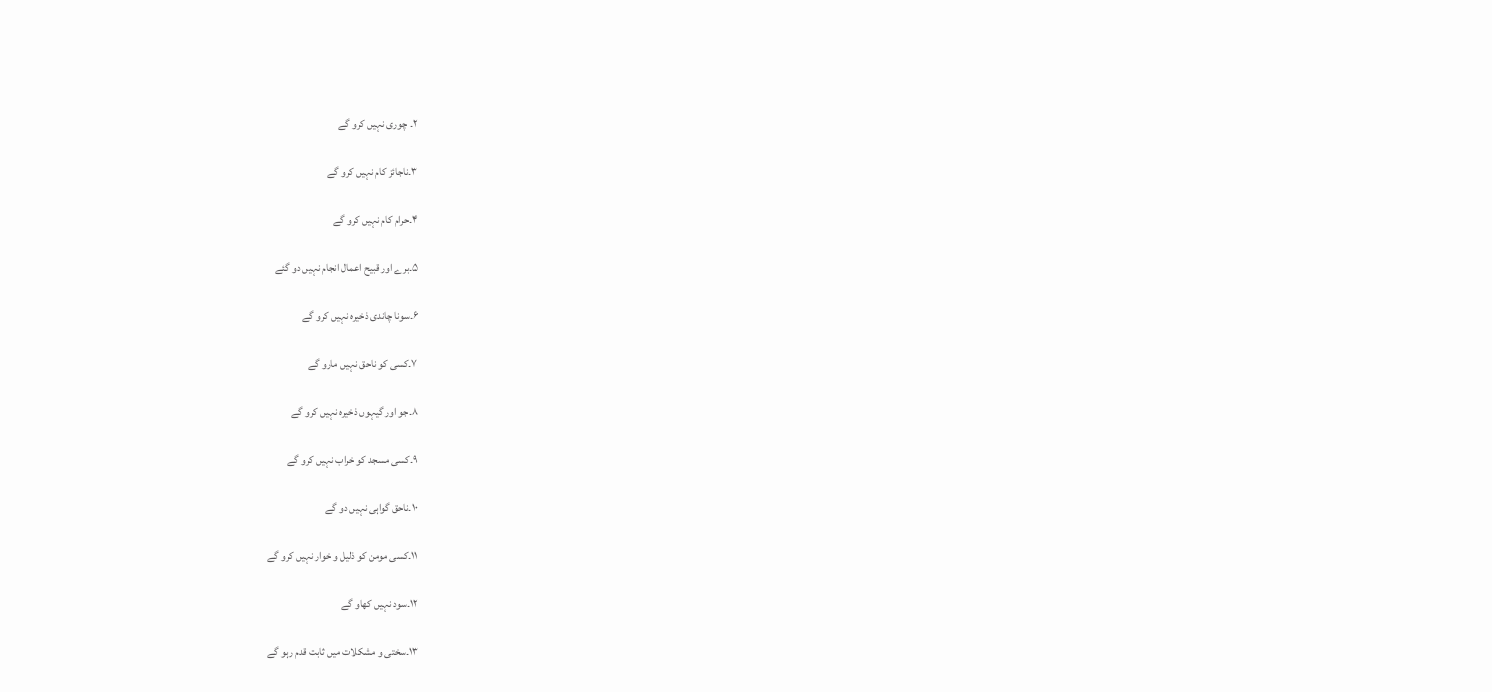۲۔ چوری نہیں کرو گے

۳۔ناجائز کام نہیں کرو گے

۴۔حرام کام نہیں کرو گے

۵۔برے اور قبیح اعمال انجام نہیں دو گئے

۶۔سونا چاندی ذخیرہ نہیں کرو گے

۷۔کسی کو ناحق نہیں مارو گے

۸۔جو اور گیہوں ذخیرہ نہیں کرو گے

۹۔کسی مسجد کو خراب نہیں کرو گے

۱۰۔ناحق گواہی نہیں دو گے

۱۱۔کسی مومن کو ذلیل و خوار نہیں کرو گے

۱۲۔سود نہیں کھاو گے

۱۳۔سختی و مشکلات میں ثابت قدم رہو گے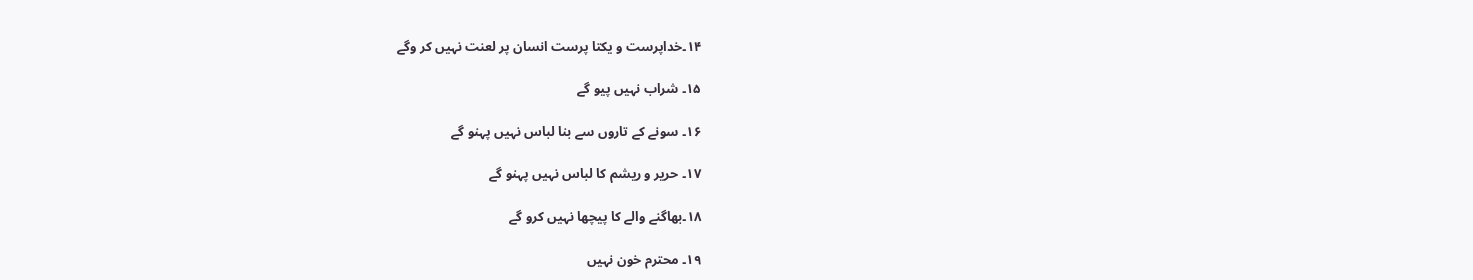۱۴۔خداپرست و یکتا پرست انسان پر لعنت نہیں کر وگے

۱۵۔ شراب نہیں پیو گے

۱۶۔ سونے کے تاروں سے بنا لباس نہیں پہنو گے

۱۷۔ حریر و ریشم کا لباس نہیں پہنو گے

۱۸۔بھاگنے والے کا پیچھا نہیں کرو گے

۱۹۔ محترم خون نہیں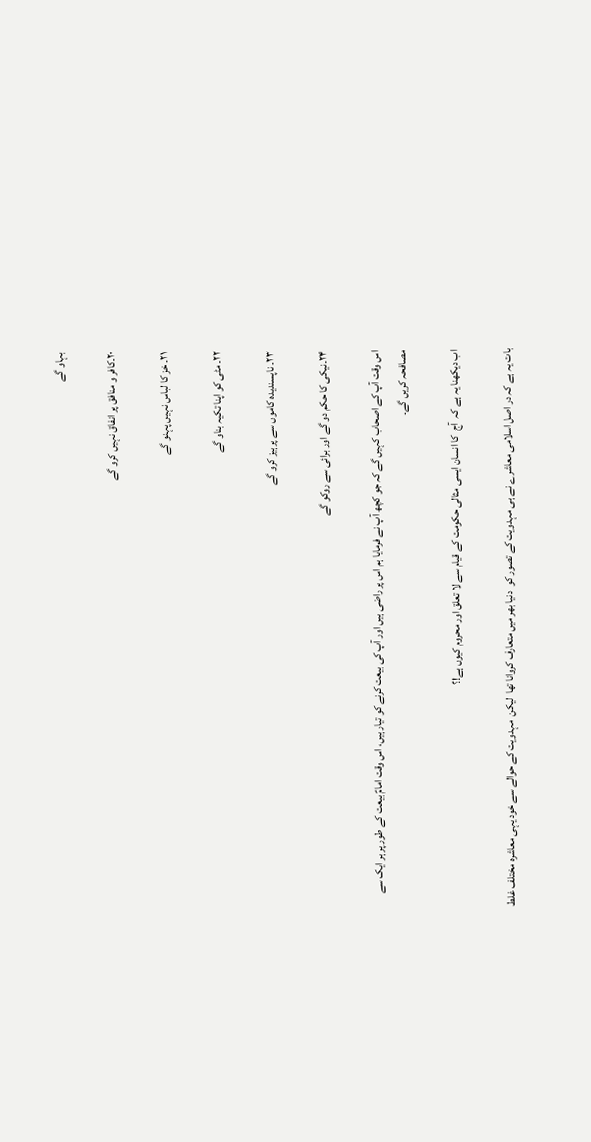بہاو گے

۲۰۔کافر و منافق پر انفاق نہیں کرو گے

۲۱۔ خز کا لباس نہیں پہنو گے

۲۲۔ مٹی کو اپنا تکیہ بناو گے

۲۳۔ ناپسندیدہ کاموں سے پرہیز کرو گے

۲۴۔نیکی کا حکم دو گے اور برائی سے روکو گے

اس وقت آپ کے اصحاب کہیں گے کہ جو کچھ آپ نے فرمایا ہم اس پر راضی ہیں اور آپ کی بیعت کرنے کو تیار ہیں، اس وقت امامؑ بیعت کے طور پر ہر ایک سے مصافحہ کریں گے۔

اب دیکھنا یہ ہے کہ  آج  کا انسان ایسی مثالی حکومت کے قیام سے لا تعلق اور محروم کیوں ہے!؟

بات یہ ہے کہ در اصل اسلامی معاشرے نے ہی مہدویت کے تصور کو  دنیا بھر میں متعارف کروانا تھا  لیکن  مہدویت کے حوالے سے خود یہی معاشرہ مختلف غلط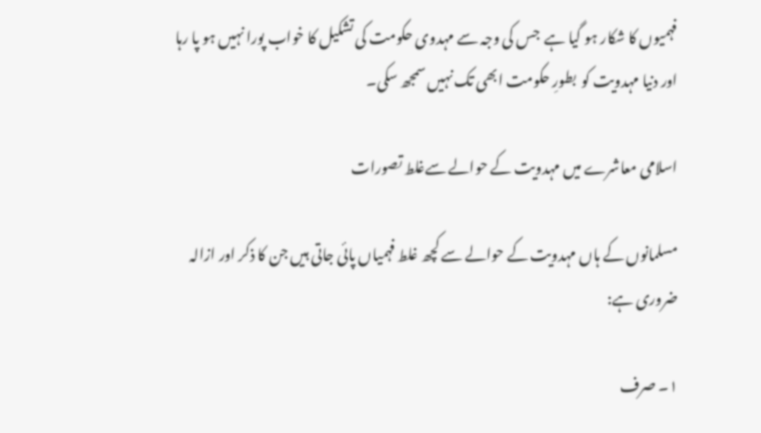فہمیوں کا شکار ہو گیا ہے  جس کی وجہ سے مہدوی حکومت کی تشکیل کا خواب پورا نہیں ہو پا رہا اور دنیا مہدویت کو  بطورِ حکومت ابھی تک نہیں سمجھ سکی۔

اسلامی معاشرے میں مہدویت کے حوالے سےغلط تصورات

مسلمانوں کے ہاں مہدویت کے حوالے سے کچھ غلط فہمیاں پائی جاتی ہیں جن کا ذکر اور ازالہ ضروری ہے:

۱۔ صرف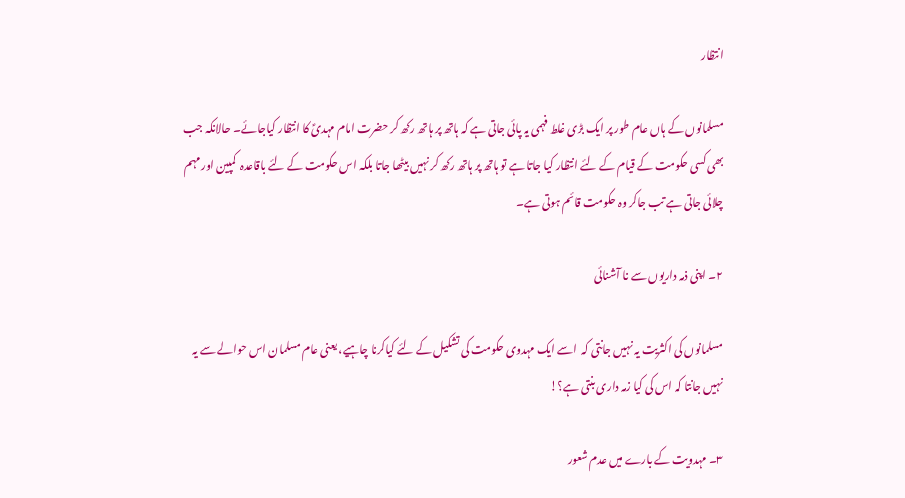انتظار

مسلمانوں کے ہاں عام طور پر ایک بڑی غلط فہمی یہ پائی جاتی ہے کہ ہاتھ پر ہاتھ رکھ کر حضرت امام مہدیؑ کا انتظار کیاجائے۔ حالانکہ جب بھی کسی حکومت کے قیام کے لئے انتظار کیا جاتا ہے تو ہاتھ پر ہاتھ رکھ کر نہیں بیٹھا جاتا بلکہ اس حکومت کے لئے باقاعدہ  کمپین اور مہم چلائی جاتی ہے تب جاکر وہ حکومت قائم ہوتی ہے۔

۲۔ اپنی ذمہ داریوں سے نا آشنائی

مسلمانوں کی اکثریت یہ نہیں جانتی کہ  اسے ایک مہدوی حکومت کی تشکیل کے لئے کیاکرنا چاہیے، یعنی عام مسلمان اس حوالے سے یہ نہیں جانتا کہ اس کی کیا زمہ داری بنتی ہے؟!

۳۔ مہدویت کے بارے میں عدم شعور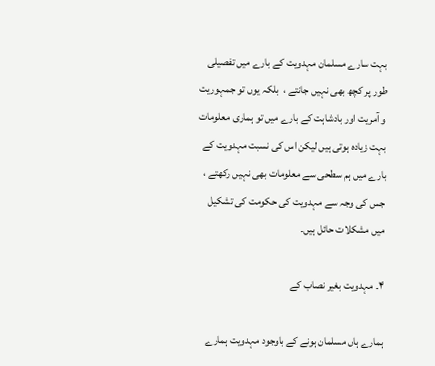بہت سارے مسلمان مہدویت کے بارے میں تفصیلی طور پر کچھ بھی نہیں جانتے ،  بلکہ یوں تو جمہوریت و آمریت اور بادشاہت کے بارے میں تو ہماری معلومات بہت زیادہ ہوتی ہیں لیکن اس کی نسبت مہدویت کے بارے میں ہم سطحی سے معلومات بھی نہیں رکھتے ، جس کی وجہ سے مہدویت کی حکومت کی تشکیل میں مشکلات حائل ہیں۔

۴۔ مہدویت بغیر نصاب کے

ہمارے ہاں مسلمان ہونے کے باوجود مہدویت ہمارے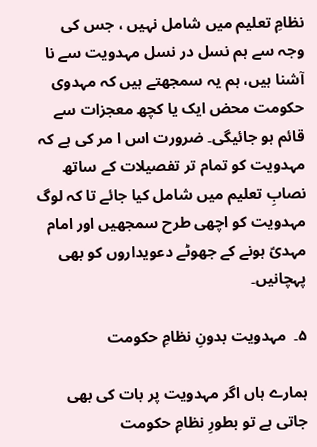نظامِ تعلیم میں شامل نہیں ، جس کی وجہ سے ہم نسل در نسل مہدویت سے نا آشنا ہیں، ہم یہ سمجھتے ہیں کہ مہدوی حکومت محض ایک یا کچھ معجزات سے قائم ہو جائیگی۔ ضرورت اس ا مر کی ہے کہ مہدویت کو تمام تر تفصیلات کے ساتھ نصابِ تعلیم میں شامل کیا جائے تا کہ لوگ مہدویت کو اچھی طرح سمجھیں اور امام مہدیؑ ہونے کے جھوٹے دعویداروں کو بھی  پہچانیں۔

۵۔  مہدویت بدونِ نظامِ حکومت

ہمارے ہاں اگر مہدویت پر بات کی بھی جاتی ہے تو بطورِ نظامِ حکومت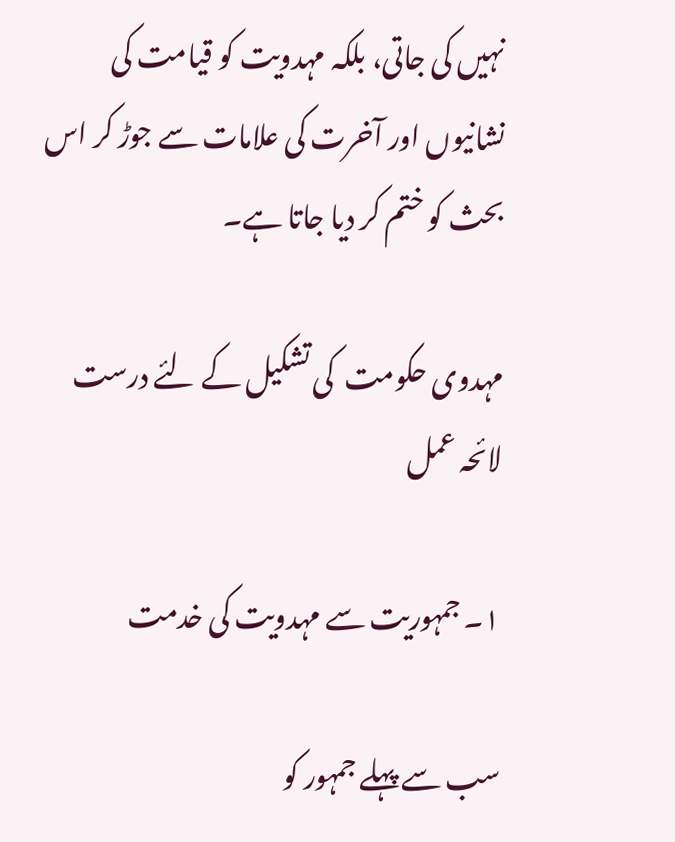نہیں کی جاتی، بلکہ مہدویت کو قیامت کی نشانیوں اور آخرت کی علامات سے جوڑ کر اس بحث کو ختم کر دیا جاتا ہے۔

مہدوی حکومت  کی تشکیل کے لئے درست لائحہ عمل

۱۔ جمہوریت سے مہدویت کی خدمت

سب سے پہلے جمہور کو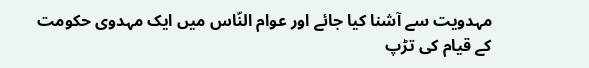مہدویت سے آشنا کیا جائے اور عوام النّاس میں ایک مہدوی حکومت کے قیام کی تڑپ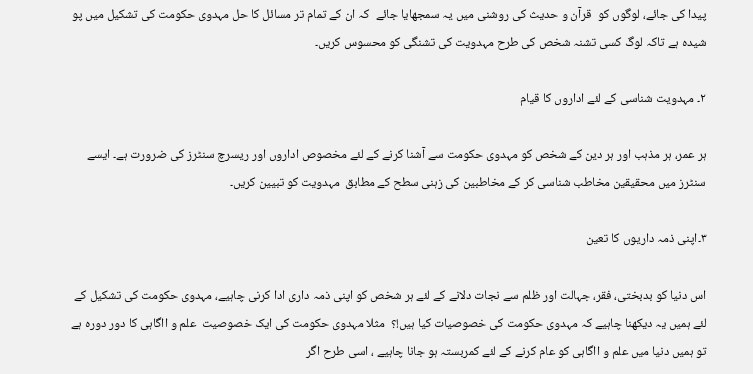پیدا کی جائے، لوگوں کو  قرآن و حدیث کی روشنی میں یہ سمجھایا جائے  کہ ان کے تمام تر مسائل کا حل مہدوی حکومت کی تشکیل میں پو شیدہ ہے تاکہ لوگ کسی تشنہ شخص کی طرح مہدویت کی تشنگی کو محسوس کریں۔

۲۔ مہدویت شناسی کے لئے اداروں کا قیام

ہر عمر، ہر مذہب اور ہر دین کے شخص کو مہدوی حکومت سے آشنا کرنے کے لئے مخصوص اداروں اور ریسرچ سنٹرز کی ضرورت ہے۔ ایسے سنٹرز میں محقیقین مخاطب شناسی کر کے مخاطبین کی زہنی سطح کے مطابق  مہدویت کو تبیین کریں۔

۳۔اپنی ذمہ داریوں کا تعین

اس دنیا کو بدبختی، فقر، جہالت اور ظلم سے نجات دلانے کے لئے ہر شخص کو اپنی ذمہ داری ادا کرنی چاہیے، مہدوی حکومت کی تشکیل کے لئے ہمیں یہ دیکھنا چاہیے کہ مہدوی حکومت کی خصوصیات کیا ہیں!؟  مثلا مہدوی حکومت کی ایک خصوصیت  علم و ااگاہی کا دور دورہ ہے تو ہمیں دنیا میں علم و ااگاہی کو عام کرنے کے لئے کمربستہ ہو جانا چاہیے ، اسی طرح اگر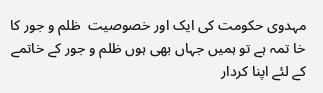مہدوی حکومت کی ایک اور خصوصیت  ظلم و جور کا خا تمہ ہے تو ہمیں جہاں بھی ہوں ظلم و جور کے خاتمے کے لئے اپنا کردار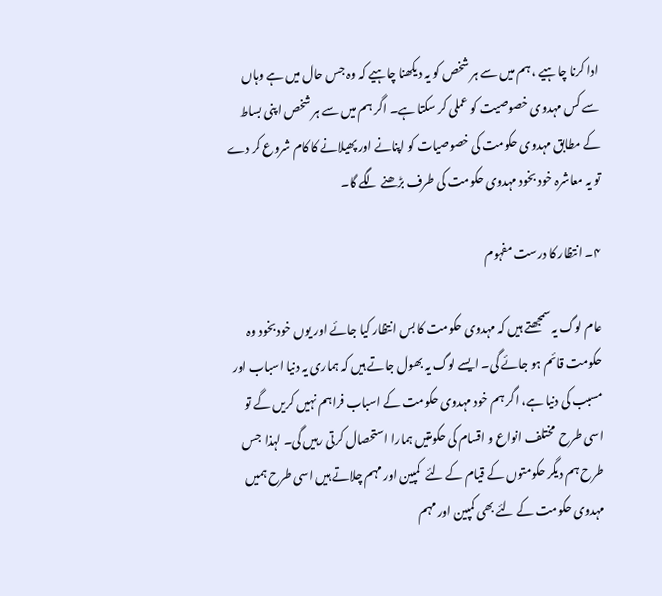ادا کرنا چاہیے ، ہم میں سے ہر شخص کو یہ دیکھنا چاہیے کہ وہ جس حال میں ہے وہاں سے کس مہدوی خصوصیت کو عملی کر سکتا ہے۔ اگر ہم میں سے ہر شخص اپنی بساط کے مطابق مہدوی حکومت کی خصوصیات کو اپنانے اور پھیلانے کا کام شروع کر دے تو یہ معاشرہ خود بخود مہدوی حکومت کی طرف بڑھنے لگے گا۔

۴۔ انتظار کا درست مفہوم

عام لوگ یہ سمجھتے ہیں کہ مہدوی حکومت کا بس انتظار کیا جائے اور یوں خود بخود وہ حکومت قائم ہو جائے گی۔ ایسے لوگ یہ بھول جاتے ہیں کہ ہماری یہ دنیا اسباب اور مسبب کی دنیا ہے، اگر ہم خود مہدوی حکومت کے اسباب فراہم نہیں کریں گے تو اسی طرح  مختلف انواع و اقسام کی حکومتیں ہمارا استحصال کرتی رہیں گی۔ لہذا  جس طرح ہم دیگر حکومتوں کے قیام کے لئے  کمپین اور مہم چلاتے ہیں اسی طرح ہمیں مہدوی حکومت کے لئے بھی کمپین اور مہم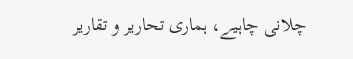چلانی چاہیے، ہماری تحاریر و تقاریر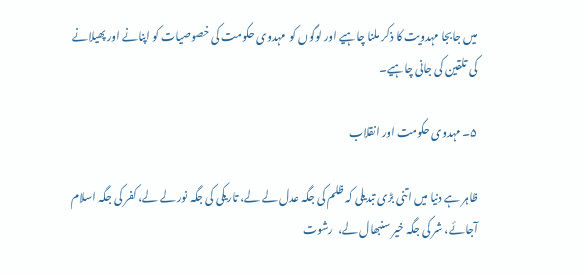میں جابجا مہدویت کا ذکر ملنا چاہیے اور لوگوں کو  مہدوی حکومت کی خصوصیات کو اپنانے اور پھیلانے کی تلقین کی جانی چاہیے۔

۵۔ مہدوی حکومت اور انقلاب

ظاہر ہے دنیا میں اتنی بڑی تبدیلی کہ ظلم کی جگہ عدل لے لے، تاریکی کی جگہ نور لے لے، کفر کی جگہ اسلام آجائے، شر کی جگہ خیر سنبھال لے،  رشوت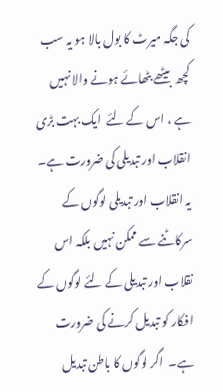کی جگہ میرٹ کا بول بالا ہو یہ سب کچھ  بیٹھے بٹھائے ہونے والا نہیں ہے ، اس کے لئے  ایک بہت بڑی انقلاب اور تبدیلی کی ضرورت ہے۔ یہ انقلاب اور تبدیلی لوگوں کے سرکاٹنے سے ممکن نہیں بلکہ اس نقلاب اور تبدیلی کے لئے لوگوں کے افکار کو تبدیل کرنے کی ضرورت ہے۔  اگر لوگوں کا باطن تبدیل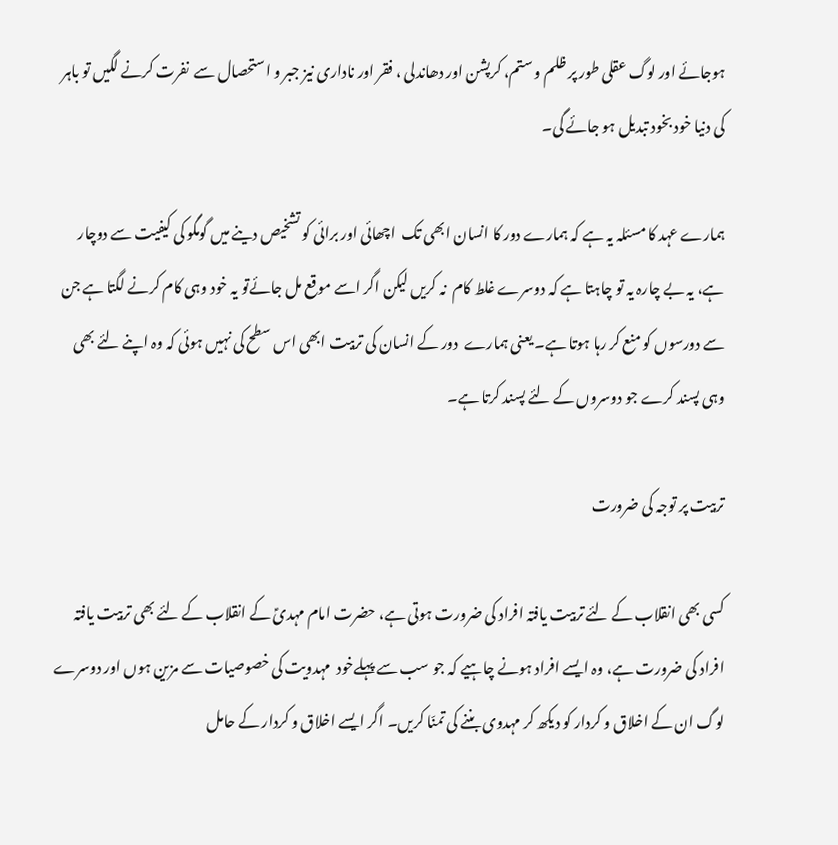ہوجائے اور لوگ عقلی طور پر ظلم و ستم، کرپشن اور دھاندلی ، فقر اور ناداری نیز جبر و استحصال سے  نفرت کرنے لگیں تو باہر کی دنیا خود بخود تبدیل ہو جائے گی۔

ہمارے عہد کا مسئلہ یہ ہے کہ ہمارے دور کا انسان ابھی تک  اچھائی اور برائی کو تشخیص دینے میں گومگو کی کیفیت سے دوچار ہے، یہ بے چارہ یہ تو چاہتا ہے کہ دوسرے غلط کام  نہ کریں لیکن اگر اسے موقع مل جائےتو یہ خود وہی کام کرنے لگتا ہے جن سے دورسوں کو منع کر رہا ہوتا ہے۔ یعنی ہمارے  دور کے انسان کی تربیت ابھی اس سطح کی نہیں ہوئی کہ وہ اپنے لئے بھی وہی پسند کرے جو دوسروں کے لئے پسند کرتا ہے۔

تربیت پر توجہ کی ضرورت

کسی بھی انقلاب کے لئے تربیت یافتہ افراد کی ضرورت ہوتی ہے، حضرت امام مہدیؑ کے انقلاب کے لئے بھی تربیت یافتہ افراد کی ضرورت ہے، وہ ایسے افراد ہونے چاہیے کہ جو سب سے پہلےخود  مہدویت کی خصوصیات سے مزین ہوں اور دوسرے لوگ ان کے اخلاق و کردار کو دیکھ کر مہدوی بننے کی تمنّا کریں۔ اگر ایسے اخلاق و کردار کے حامل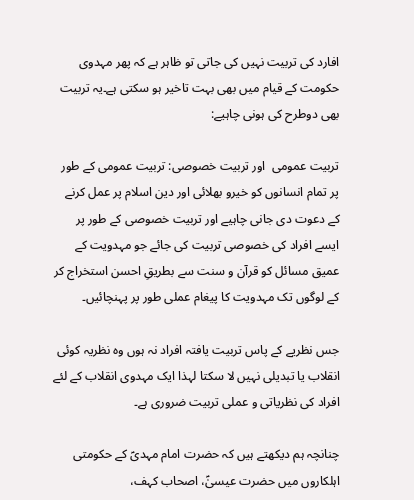افارد کی تربیت نہیں کی جاتی تو ظاہر ہے کہ پھر مہدوی حکومت کے قیام میں بھی بہت تاخیر ہو سکتی ہے۔یہ تربیت بھی دوطرح کی ہونی چاہیے:

تربیت عمومی  اور تربیت خصوصی: تربیت عمومی کے طور پر تمام انسانوں کو خیرو بھلائی اور دین اسلام پر عمل کرنے کے دعوت دی جانی چاہیے اور تربیت خصوصی کے طور پر ایسے افراد کی خصوصی تربیت کی جائے جو مہدویت کے عمیق مسائل کو قرآن و سنت سے بطریقِ احسن استخراج کر کے لوگوں تک مہدویت کا پیغام عملی طور پر پہنچائیں۔

جس نظریے کے پاس تربیت یافتہ افراد نہ ہوں وہ نظریہ کوئی انقلاب یا تبدیلی نہیں لا سکتا لہذا ایک مہدوی انقلاب کے لئے افراد کی نظریاتی و عملی تربیت ضروری ہے۔

چنانچہ ہم دیکھتے ہیں کہ حضرت امام مہدیؑ کے حکومتی اہلکاروں میں حضرت عیسیٰؑ، اصحاب کہف،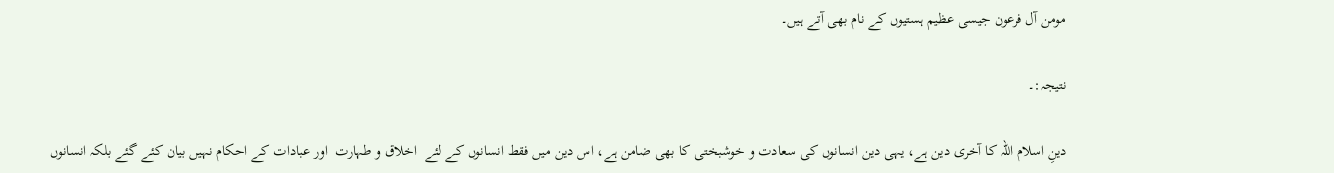مومن آل فرعون جیسی عظیم ہستیوں کے نام بھی آتے ہیں۔

نتیجہ:۔

دینِ اسلام اللہ کا آخری دین ہے، یہی دین انسانوں کی سعادت و خوشبختی کا بھی ضامن ہے، اس دین میں فقط انسانوں کے لئے  اخلاق و طہارت  اور عبادات کے احکام نہیں بیان کئے گئے بلکہ انسانوں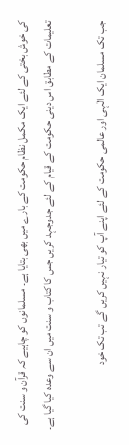کی خوش بختی کے لئے ایک مکمل نظام حکومت کے بارے میں بھی بتایا ہے۔ مسلمانوں کو چاہیے کہ قرآن و سنت کی تعلیمات کے مطابق اس دینی حکومت کے قیام کے لئے جدوجہد کریں جس کا کتاب و سنت میں ان سے وعدہ کیا گیا ہے۔

جب تک مسلمان ایک الٰہی اور عالمی حکومت کے لئے اپنے آپ کو تیار نہیں کریں گے تب تک خود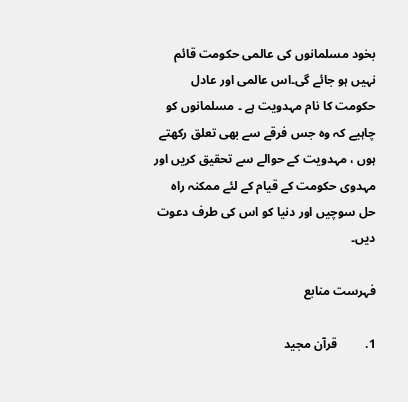بخود مسلمانوں کی عالمی حکومت قائم نہیں ہو جائے گی۔اس عالمی اور عادل حکومت کا نام مہدویت ہے ۔ مسلمانوں کو چاہیے کہ وہ جس فرقے سے بھی تعلق رکھتے ہوں ، مہدویت کے حوالے سے تحقیق کریں اور مہدوی حکومت کے قیام کے لئے ممکنہ راہ حل سوچیں اور دنیا کو اس کی طرف دعوت دیں۔

فہرست منابع

1.         قرآن مجید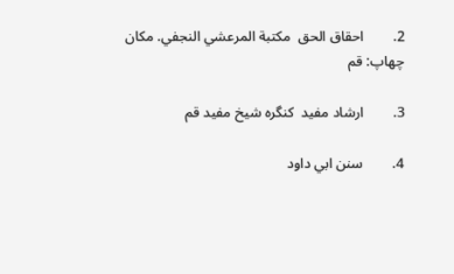2.        احقاق الحق  مكتبة المرعشي النجفي. مكان چھاپ: قم‌

3.        ارشاد مفید  كنگره شيخ مفيد قم

4.        سنن ابي داود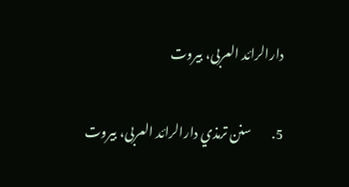دارالرائد العربی، بیروت

5.        سنن ترمذي دارالرائد العربی، بیروت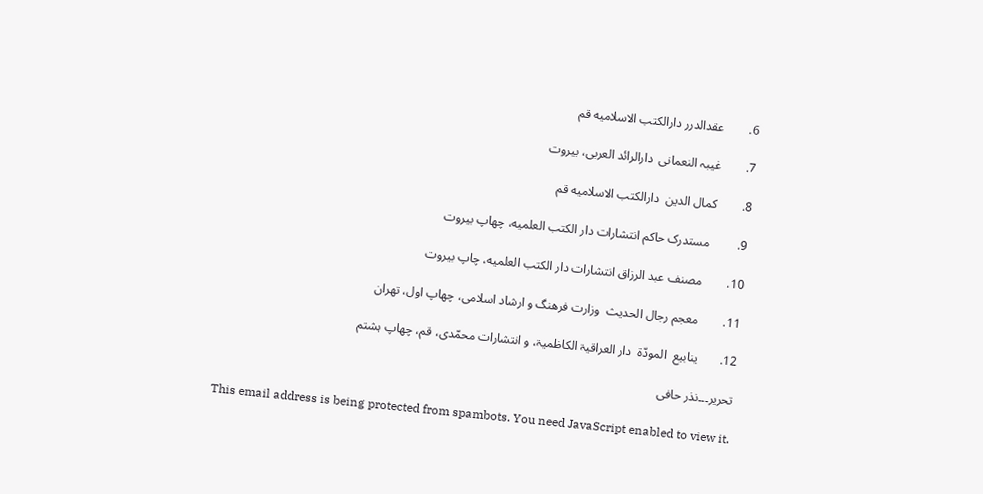6.        عقدالدرر دارالکتب الاسلامیه قم

7.        غیبہ النعمانی  دارالرائد العربی، بیروت

8.        کمال الدین  دارالکتب الاسلامیه قم

9.         مستدرک حاکم انتشارات دار الکتب العلمیه، چھاپ بیروت

10.        مصنف عبد الرزاق انتشارات دار الکتب العلمیه، چاپ بیروت

11.        معجم رجال الحدیث  وزارت فرهنگ و ارشاد اسلامی، چھاپ اول، تهران

12.       ینابیع  المودّۃ  دار العراقیۃ الکاظمیۃ، و انتشارات محمّدی، قم، چھاپ ہشتم

تحریر۔۔۔نذر حافی

This email address is being protected from spambots. You need JavaScript enabled to view it.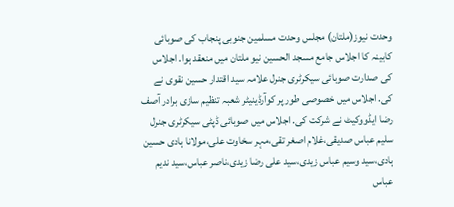وحدت نیوز(ملتان) مجلس وحدت مسلمین جنوبی پنجاب کی صوبائی کابینہ کا اجلاس جامع مسجد الحسین نیو ملتان میں منعقد ہوا. اجلاس کی صدارت صوبائی سیکرٹری جنرل علامہ سید اقتدار حسین نقوی نے کی. اجلاس میں خصوصی طور پر کوآرڈینیٹر شعبہ تنظیم سازی برادر آصف رضا ایڈووکیٹ نے شرکت کی. اجلاس میں صوبائی ڈپٹی سیکرٹری جنرل سلیم عباس صدیقی،غلام اصغر تقی،مہر سخاوت علی،مولانا ہادی حسین ہادی،سید وسیم عباس زیدی،سید علی رضا زیدی،ناصر عباس،سید ندیم عباس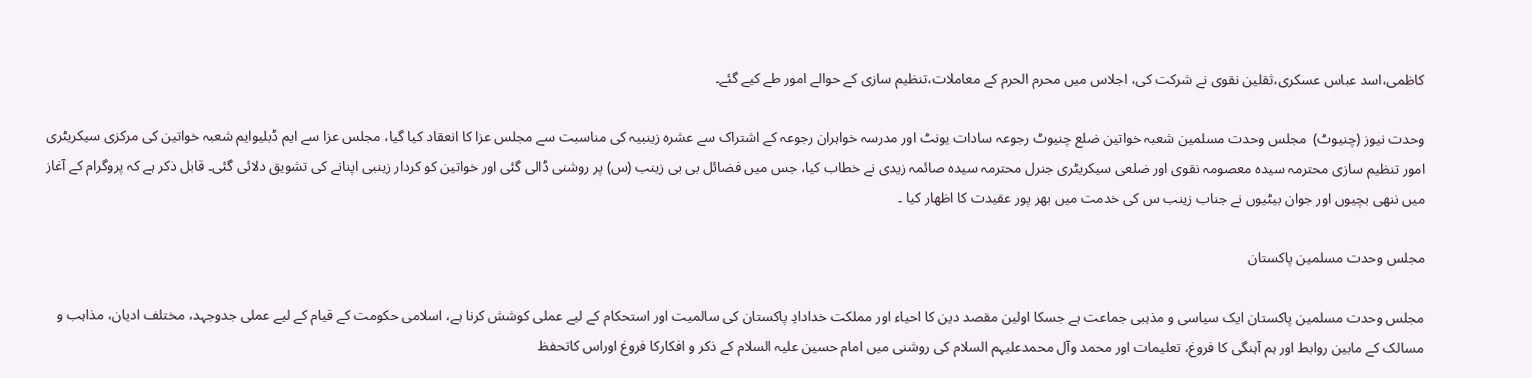کاظمی،اسد عباس عسکری،ثقلین نقوی نے شرکت کی، اجلاس میں محرم الحرم کے معاملات،تنظیم سازی کے حوالے امور طے کیے گئے۔

وحدت نیوز (چنیوٹ)  مجلس وحدت مسلمین شعبہ خواتین ضلع چنیوٹ رجوعہ سادات یونٹ اور مدرسہ خواہران رجوعہ کے اشتراک سے عشرہ زینبیہ کی مناسبت سے مجلس عزا کا انعقاد کیا گیا، مجلس عزا سے ایم ڈبلیوایم شعبہ خواتین کی مرکزی سیکریٹری امور تنظیم سازی محترمہ سیدہ معصومہ نقوی اور ضلعی سیکریٹری جنرل محترمہ سیدہ صائمہ زیدی نے خطاب کیا، جس میں فضائل بی بی زینب (س) پر روشنی ڈالی گئی اور خواتین کو کردار زینبی اپنانے کی تشویق دلائی گئی۔ قابل ذکر ہے کہ پروگرام کے آغاز میں ننھی بچیوں اور جوان بیٹیوں نے جناب زینب س کی خدمت میں بھر پور عقیدت کا اظھار کیا ۔

مجلس وحدت مسلمین پاکستان

مجلس وحدت مسلمین پاکستان ایک سیاسی و مذہبی جماعت ہے جسکا اولین مقصد دین کا احیاء اور مملکت خدادادِ پاکستان کی سالمیت اور استحکام کے لیے عملی کوشش کرنا ہے، اسلامی حکومت کے قیام کے لیے عملی جدوجہد، مختلف ادیان، مذاہب و مسالک کے مابین روابط اور ہم آہنگی کا فروغ، تعلیمات اور محمد وآل محمدعلیہم السلام کی روشنی میں امام حسین علیہ السلام کے ذکر و افکارکا فروغ اوراس کاتحفظ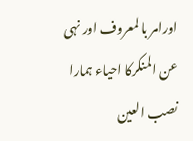اورامر با لمعروف اور نہی عن المنکرکا احیاء ہمارا نصب العین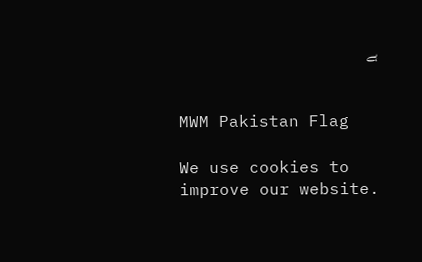ہے


MWM Pakistan Flag

We use cookies to improve our website.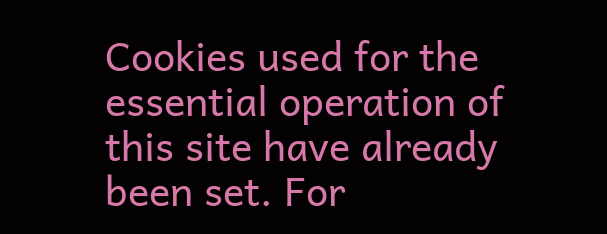Cookies used for the essential operation of this site have already been set. For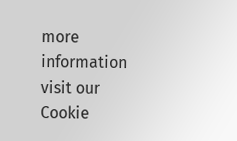more information visit our Cookie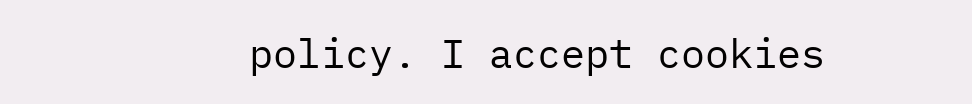policy. I accept cookies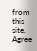from this site. Agree